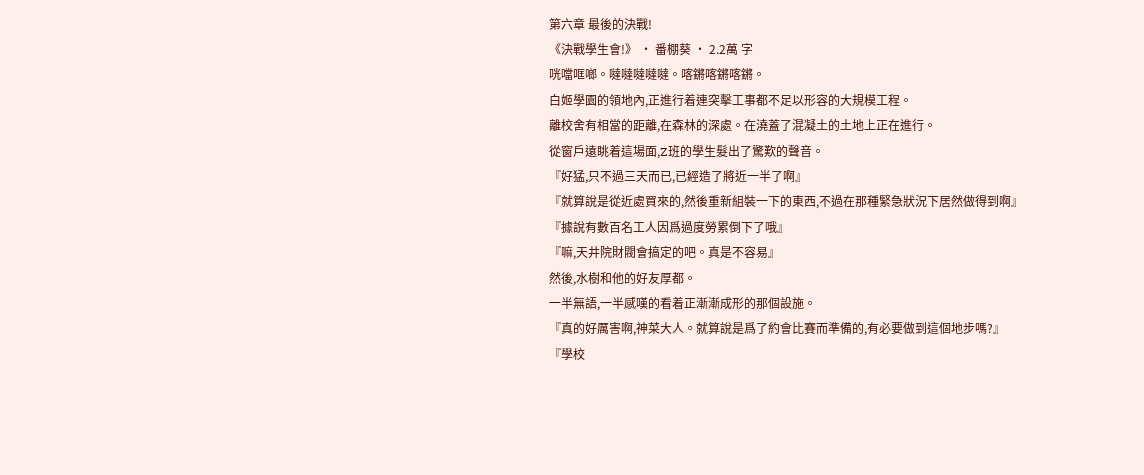第六章 最後的決戰!
《決戰學生會!》 · 番棚葵 · 2.2萬 字
咣噹哐啷。噠噠噠噠噠。喀鏘喀鏘喀鏘。
白姬學園的領地內,正進行着連突擊工事都不足以形容的大規模工程。
離校舍有相當的距離,在森林的深處。在澆蓋了混凝土的土地上正在進行。
從窗戶遠眺着這場面,Z班的學生髮出了驚歎的聲音。
『好猛,只不過三天而已,已經造了將近一半了啊』
『就算說是從近處買來的,然後重新組裝一下的東西,不過在那種緊急狀況下居然做得到啊』
『據說有數百名工人因爲過度勞累倒下了哦』
『嘛,天井院財閥會搞定的吧。真是不容易』
然後,水樹和他的好友厚都。
一半無語,一半感嘆的看着正漸漸成形的那個設施。
『真的好厲害啊,神菜大人。就算說是爲了約會比賽而準備的,有必要做到這個地步嗎?』
『學校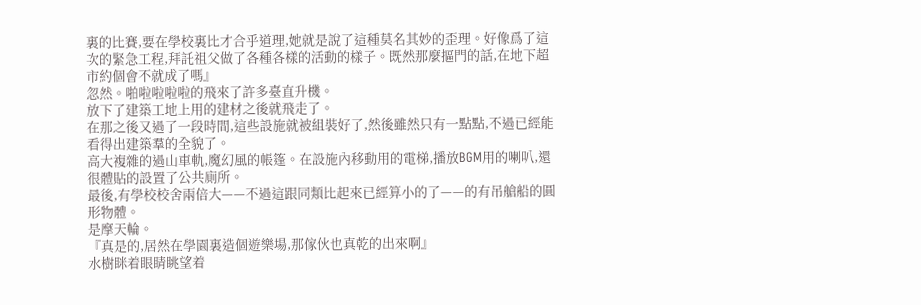裏的比賽,要在學校裏比才合乎道理,她就是說了這種莫名其妙的歪理。好像爲了這次的緊急工程,拜託祖父做了各種各樣的活動的樣子。既然那麼摳門的話,在地下超市約個會不就成了嗎』
忽然。啪啦啦啦啦的飛來了許多臺直升機。
放下了建築工地上用的建材之後就飛走了。
在那之後又過了一段時間,這些設施就被組裝好了,然後雖然只有一點點,不過已經能看得出建築羣的全貌了。
高大複雜的過山車軌,魔幻風的帳篷。在設施內移動用的電梯,播放BGM用的喇叭,還很體貼的設置了公共廁所。
最後,有學校校舍兩倍大——不過這跟同類比起來已經算小的了——的有吊艙船的圓形物體。
是摩天輪。
『真是的,居然在學園裏造個遊樂場,那傢伙也真乾的出來啊』
水樹眯着眼睛眺望着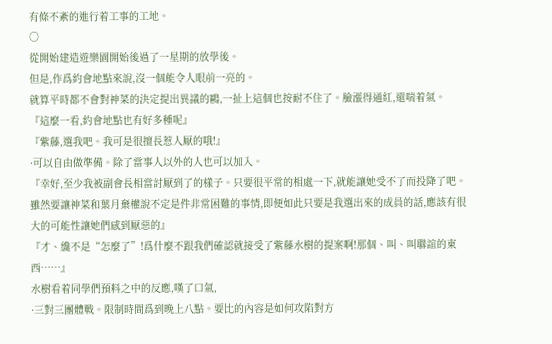有條不紊的進行着工事的工地。
○
從開始建造遊樂園開始後過了一星期的放學後。
但是,作爲約會地點來說,沒一個能令人眼前一亮的。
就算平時都不會對神菜的決定提出異議的鷗,一扯上這個也按耐不住了。臉漲得通紅,還喘着氣。
『這麼一看,約會地點也有好多種呢』
『紫藤,選我吧。我可是很擅長惹人厭的哦!』
·可以自由做準備。除了當事人以外的人也可以加入。
『幸好,至少我被副會長相當討厭到了的樣子。只要很平常的相處一下,就能讓她受不了而投降了吧。雖然要讓神菜和葉月棄權說不定是件非常困難的事情,即便如此只要是我選出來的成員的話,應該有很大的可能性讓她們感到厭惡的』
『才、纔不是“怎麼了”!爲什麼不跟我們確認就接受了紫藤水樹的提案啊!那個、叫、叫聯誼的東西……』
水樹看着同學們預料之中的反應,嘆了口氣,
·三對三團體戰。限制時間爲到晚上八點。要比的內容是如何攻陷對方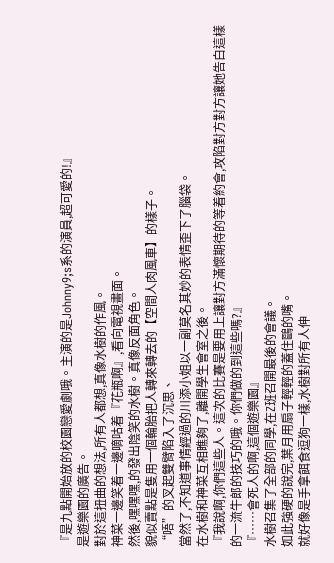『是九點開始放的校園戀愛劇哦。主演的是Johnny9;s系的演員,超可愛的!』
是遊樂園的廣告。
對於這扭曲的想法,所有人都想,真像水樹的作風。
神菜一邊笑着一邊嘀咕着『花瓶啊』,看向電視畫面。
然後,嘿嘿嘿,的發出陰笑的水樹。真像反面角色。
貌似賣點是隻用一個輪胎把人轉來轉去的【空間人肉風車】的樣子。
“唔”的叉起雙臂陷入了沉思、
當然了,不知道事情經過的川添小姐以一副莫名其妙的表情歪下了腦袋。
在水樹和神菜互相瞧夠了,離開學生會室之後。
『我說啊,你們這些人。這次的比賽是要用上讓對方滿懷期待的等着約會,攻陷對方對方讓她告白這樣的一流牛郎的技巧的哦。你們做的到這些嗎?』
『……會死人的啊,這個遊樂園』
水樹召集了全部的同學,在Z班召開最後的會議。
如此強硬的說完,葉月用扇子輕輕的蓋住鷗的嘴。
就好像是手拿餌食逗狗一樣,水樹對所有人伸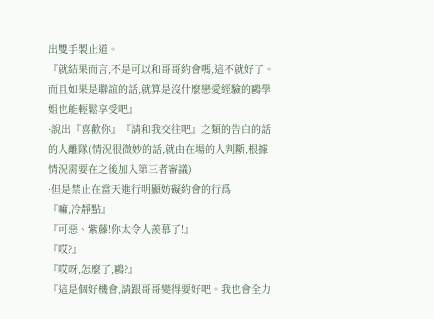出雙手製止道。
『就結果而言,不是可以和哥哥約會嗎,這不就好了。而且如果是聯誼的話,就算是沒什麼戀愛經驗的鷗學姐也能輕鬆享受吧』
·說出『喜歡你』『請和我交往吧』之類的告白的話的人離隊(情況很微妙的話,就由在場的人判斷,根據情況需要在之後加入第三者審議)
·但是禁止在當天進行明顯妨礙約會的行爲
『嘛,冷靜點』
『可惡、紫藤!你太令人羨慕了!』
『哎?』
『哎呀,怎麼了,鷗?』
『這是個好機會,請跟哥哥變得要好吧。我也會全力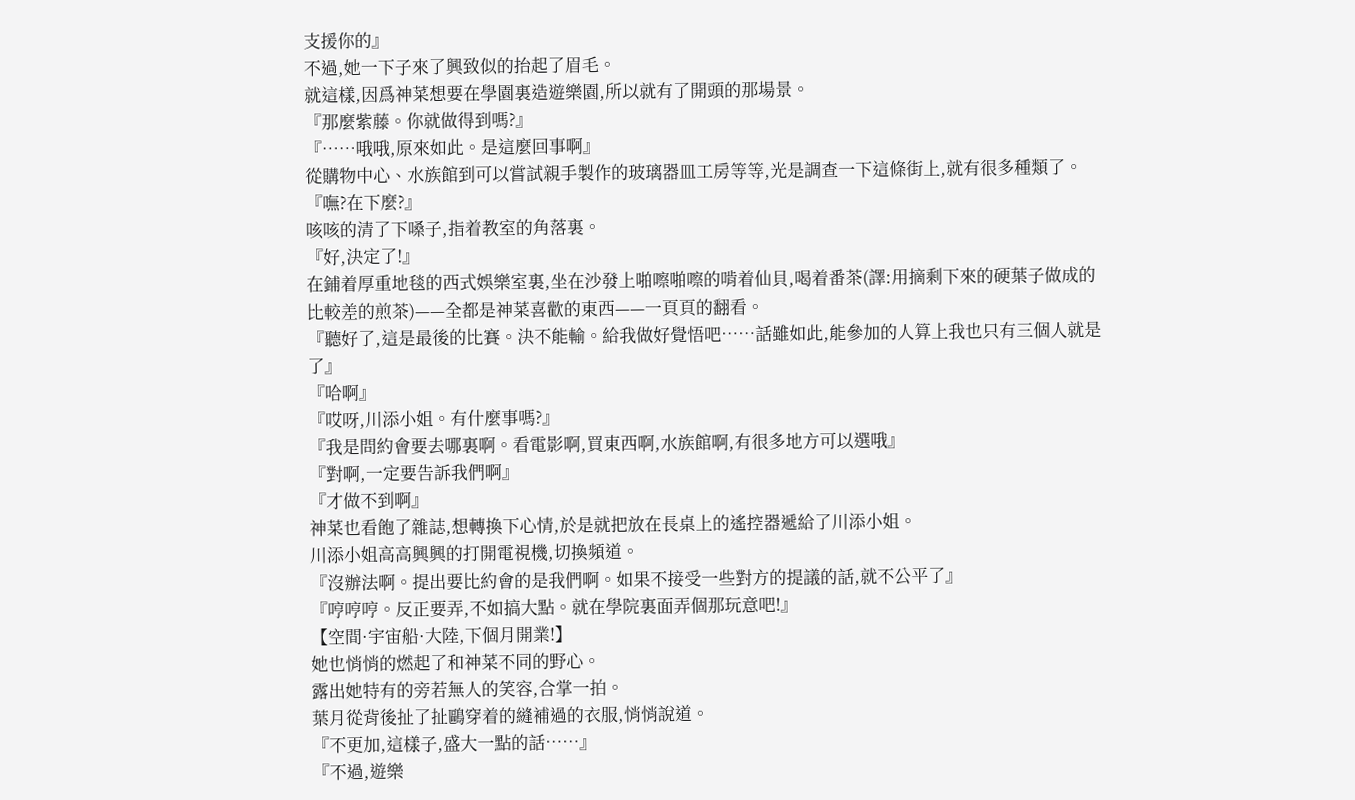支援你的』
不過,她一下子來了興致似的抬起了眉毛。
就這樣,因爲神菜想要在學園裏造遊樂園,所以就有了開頭的那場景。
『那麼紫藤。你就做得到嗎?』
『……哦哦,原來如此。是這麼回事啊』
從購物中心、水族館到可以嘗試親手製作的玻璃器皿工房等等,光是調查一下這條街上,就有很多種類了。
『嘸?在下麼?』
咳咳的清了下嗓子,指着教室的角落裏。
『好,決定了!』
在鋪着厚重地毯的西式娛樂室裏,坐在沙發上啪嚓啪嚓的啃着仙貝,喝着番茶(譯:用摘剩下來的硬葉子做成的比較差的煎茶)——全都是神菜喜歡的東西——一頁頁的翻看。
『聽好了,這是最後的比賽。決不能輸。給我做好覺悟吧……話雖如此,能參加的人算上我也只有三個人就是了』
『哈啊』
『哎呀,川添小姐。有什麼事嗎?』
『我是問約會要去哪裏啊。看電影啊,買東西啊,水族館啊,有很多地方可以選哦』
『對啊,一定要告訴我們啊』
『才做不到啊』
神菜也看飽了雜誌,想轉換下心情,於是就把放在長桌上的遙控器遞給了川添小姐。
川添小姐高高興興的打開電視機,切換頻道。
『沒辦法啊。提出要比約會的是我們啊。如果不接受一些對方的提議的話,就不公平了』
『哼哼哼。反正要弄,不如搞大點。就在學院裏面弄個那玩意吧!』
【空間·宇宙船·大陸,下個月開業!】
她也悄悄的燃起了和神菜不同的野心。
露出她特有的旁若無人的笑容,合掌一拍。
葉月從背後扯了扯鷗穿着的縫補過的衣服,悄悄說道。
『不更加,這樣子,盛大一點的話……』
『不過,遊樂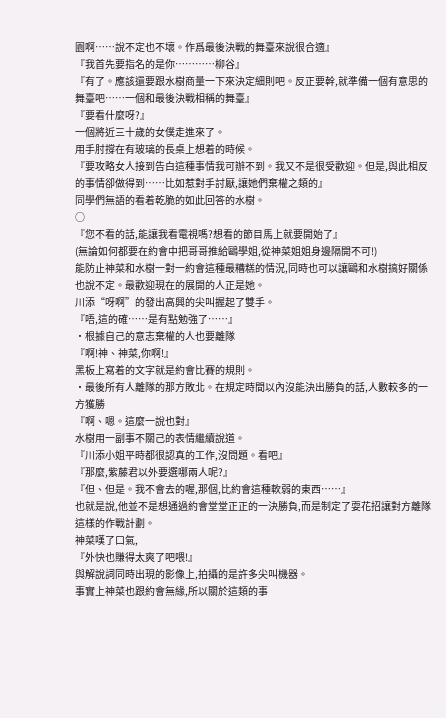園啊……說不定也不壞。作爲最後決戰的舞臺來說很合適』
『我首先要指名的是你…………柳谷』
『有了。應該還要跟水樹商量一下來決定細則吧。反正要幹,就準備一個有意思的舞臺吧……一個和最後決戰相稱的舞臺』
『要看什麼呀?』
一個將近三十歲的女僕走進來了。
用手肘撐在有玻璃的長桌上想着的時候。
『要攻略女人接到告白這種事情我可辦不到。我又不是很受歡迎。但是,與此相反的事情卻做得到……比如惹對手討厭,讓她們棄權之類的』
同學們無語的看着乾脆的如此回答的水樹。
○
『您不看的話,能讓我看電視嗎?想看的節目馬上就要開始了』
(無論如何都要在約會中把哥哥推給鷗學姐,從神菜姐姐身邊隔開不可!)
能防止神菜和水樹一對一約會這種最糟糕的情況,同時也可以讓鷗和水樹搞好關係也說不定。最歡迎現在的展開的人正是她。
川添“呀啊”的發出高興的尖叫握起了雙手。
『唔,這的確……是有點勉強了……』
·根據自己的意志棄權的人也要離隊
『啊!神、神菜,你啊!』
黑板上寫着的文字就是約會比賽的規則。
·最後所有人離隊的那方敗北。在規定時間以內沒能決出勝負的話,人數較多的一方獲勝
『啊、嗯。這麼一說也對』
水樹用一副事不關己的表情繼續說道。
『川添小姐平時都很認真的工作,沒問題。看吧』
『那麼,紫藤君以外要選哪兩人呢?』
『但、但是。我不會去的喔,那個,比約會這種軟弱的東西……』
也就是說,他並不是想通過約會堂堂正正的一決勝負,而是制定了耍花招讓對方離隊這樣的作戰計劃。
神菜嘆了口氣,
『外快也賺得太爽了吧喂!』
與解說詞同時出現的影像上,拍攝的是許多尖叫機器。
事實上神菜也跟約會無緣,所以關於這類的事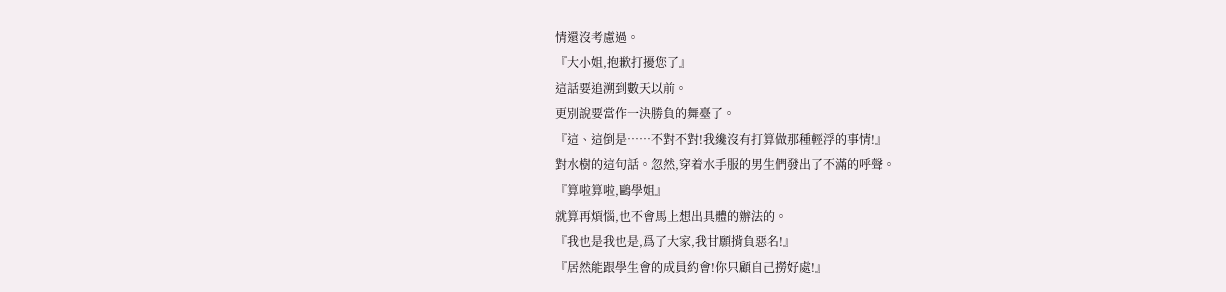情還沒考慮過。
『大小姐,抱歉打擾您了』
這話要追溯到數天以前。
更別說要當作一決勝負的舞臺了。
『這、這倒是……不對不對!我纔沒有打算做那種輕浮的事情!』
對水樹的這句話。忽然,穿着水手服的男生們發出了不滿的呼聲。
『算啦算啦,鷗學姐』
就算再煩惱,也不會馬上想出具體的辦法的。
『我也是我也是,爲了大家,我甘願揹負惡名!』
『居然能跟學生會的成員約會!你只顧自己撈好處!』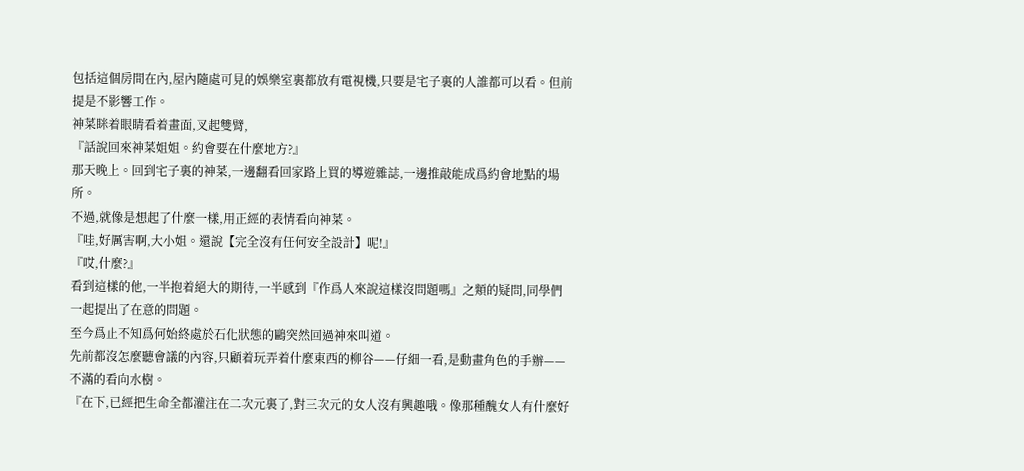包括這個房間在內,屋內隨處可見的娛樂室裏都放有電視機,只要是宅子裏的人誰都可以看。但前提是不影響工作。
神菜眯着眼睛看着畫面,叉起雙臂,
『話說回來神菜姐姐。約會要在什麼地方?』
那天晚上。回到宅子裏的神菜,一邊翻看回家路上買的導遊雜誌,一邊推敲能成爲約會地點的場所。
不過,就像是想起了什麼一樣,用正經的表情看向神菜。
『哇,好厲害啊,大小姐。還說【完全沒有任何安全設計】呢!』
『哎,什麼?』
看到這樣的他,一半抱着絕大的期待,一半感到『作爲人來說這樣沒問題嗎』之類的疑問,同學們一起提出了在意的問題。
至今爲止不知爲何始終處於石化狀態的鷗突然回過神來叫道。
先前都沒怎麼聽會議的內容,只顧着玩弄着什麼東西的柳谷——仔細一看,是動畫角色的手辦——不滿的看向水樹。
『在下,已經把生命全都灌注在二次元裏了,對三次元的女人沒有興趣哦。像那種醜女人有什麼好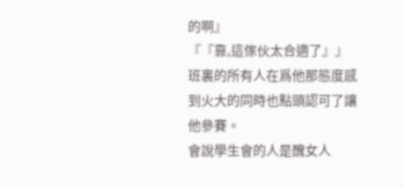的啊』
『『靠,這傢伙太合適了』』
班裏的所有人在爲他那態度感到火大的同時也點頭認可了讓他參賽。
會說學生會的人是醜女人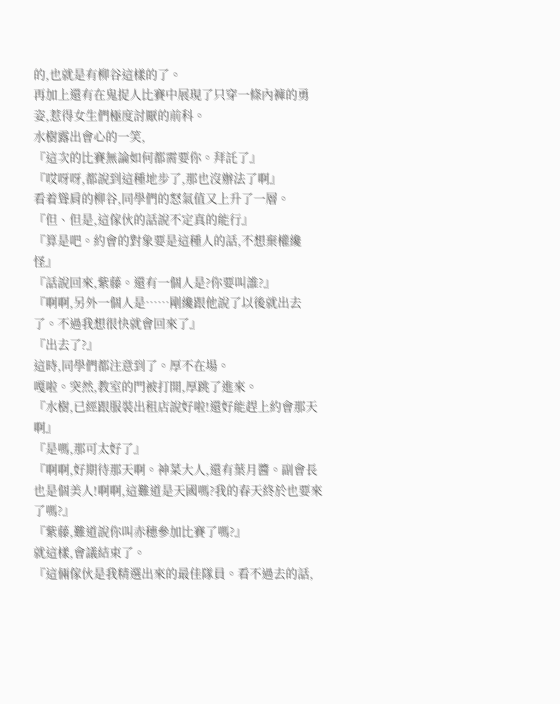的,也就是有柳谷這樣的了。
再加上還有在鬼捉人比賽中展現了只穿一條內褲的勇姿,惹得女生們極度討厭的前科。
水樹露出會心的一笑,
『這次的比賽無論如何都需要你。拜託了』
『哎呀呀,都說到這種地步了,那也沒辦法了啊』
看着聳肩的柳谷,同學們的怒氣值又上升了一層。
『但、但是,這傢伙的話說不定真的能行』
『算是吧。約會的對象要是這種人的話,不想棄權纔怪』
『話說回來,紫藤。還有一個人是?你要叫誰?』
『啊啊,另外一個人是……剛纔跟他說了以後就出去了。不過我想很快就會回來了』
『出去了?』
這時,同學們都注意到了。厚不在場。
嘎啦。突然,教室的門被打開,厚跳了進來。
『水樹,已經跟服裝出租店說好啦!還好能趕上約會那天啊』
『是嗎,那可太好了』
『啊啊,好期待那天啊。神菜大人,還有葉月醬。副會長也是個美人!啊啊,這難道是天國嗎?我的春天終於也要來了嗎?』
『紫藤,難道說你叫赤穗參加比賽了嗎?』
就這樣,會議結束了。
『這倆傢伙是我精選出來的最佳隊員。看不過去的話,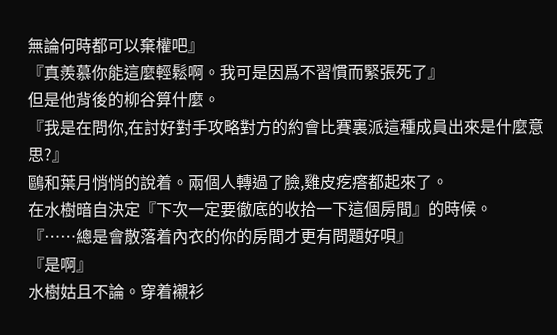無論何時都可以棄權吧』
『真羨慕你能這麼輕鬆啊。我可是因爲不習慣而緊張死了』
但是他背後的柳谷算什麼。
『我是在問你,在討好對手攻略對方的約會比賽裏派這種成員出來是什麼意思?』
鷗和葉月悄悄的說着。兩個人轉過了臉,雞皮疙瘩都起來了。
在水樹暗自決定『下次一定要徹底的收拾一下這個房間』的時候。
『……總是會散落着內衣的你的房間才更有問題好唄』
『是啊』
水樹姑且不論。穿着襯衫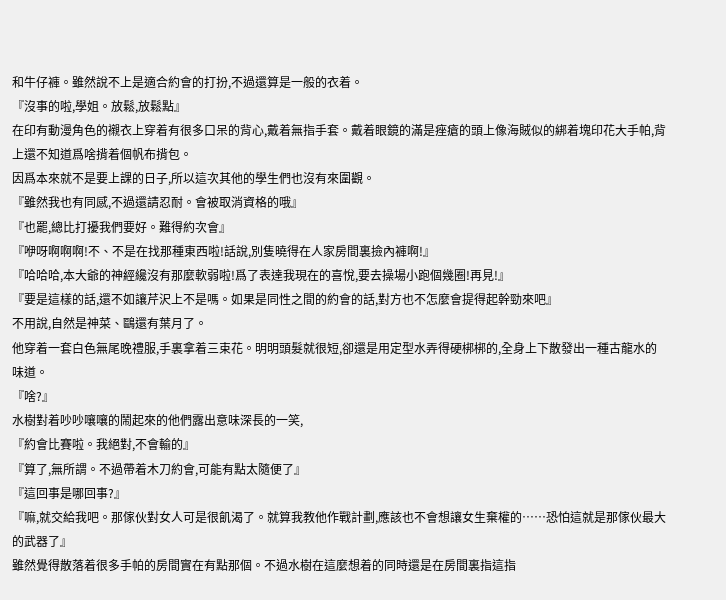和牛仔褲。雖然說不上是適合約會的打扮,不過還算是一般的衣着。
『沒事的啦,學姐。放鬆,放鬆點』
在印有動漫角色的襯衣上穿着有很多口呆的背心,戴着無指手套。戴着眼鏡的滿是痤瘡的頭上像海賊似的綁着塊印花大手帕,背上還不知道爲啥揹着個帆布揹包。
因爲本來就不是要上課的日子,所以這次其他的學生們也沒有來圍觀。
『雖然我也有同感,不過還請忍耐。會被取消資格的哦』
『也罷,總比打擾我們要好。難得約次會』
『咿呀啊啊啊!不、不是在找那種東西啦!話說,別隻曉得在人家房間裏撿內褲啊!』
『哈哈哈,本大爺的神經纔沒有那麼軟弱啦!爲了表達我現在的喜悅,要去操場小跑個幾圈!再見!』
『要是這樣的話,還不如讓芹沢上不是嗎。如果是同性之間的約會的話,對方也不怎麼會提得起幹勁來吧』
不用說,自然是神菜、鷗還有葉月了。
他穿着一套白色無尾晚禮服,手裏拿着三束花。明明頭髮就很短,卻還是用定型水弄得硬梆梆的,全身上下散發出一種古龍水的味道。
『啥?』
水樹對着吵吵嚷嚷的鬧起來的他們露出意味深長的一笑,
『約會比賽啦。我絕對,不會輸的』
『算了,無所謂。不過帶着木刀約會,可能有點太隨便了』
『這回事是哪回事?』
『嘛,就交給我吧。那傢伙對女人可是很飢渴了。就算我教他作戰計劃,應該也不會想讓女生棄權的……恐怕這就是那傢伙最大的武器了』
雖然覺得散落着很多手帕的房間實在有點那個。不過水樹在這麼想着的同時還是在房間裏指這指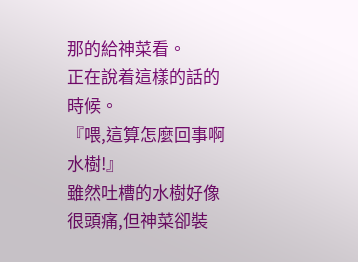那的給神菜看。
正在說着這樣的話的時候。
『喂,這算怎麼回事啊水樹!』
雖然吐槽的水樹好像很頭痛,但神菜卻裝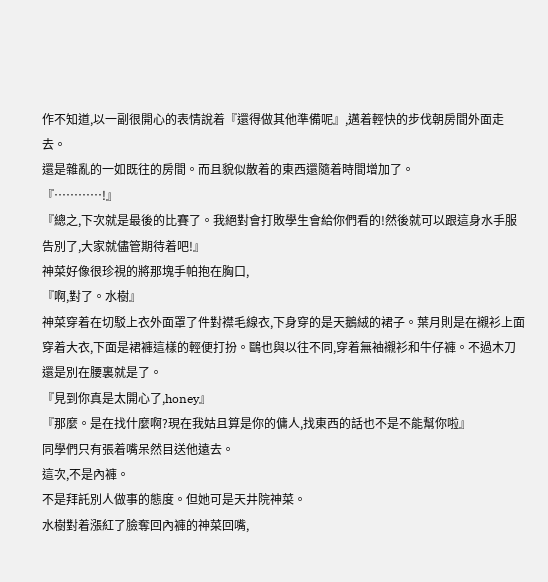作不知道,以一副很開心的表情說着『還得做其他準備呢』,邁着輕快的步伐朝房間外面走去。
還是雜亂的一如既往的房間。而且貌似散着的東西還隨着時間增加了。
『…………!』
『總之,下次就是最後的比賽了。我絕對會打敗學生會給你們看的!然後就可以跟這身水手服告別了,大家就儘管期待着吧!』
神菜好像很珍視的將那塊手帕抱在胸口,
『啊,對了。水樹』
神菜穿着在切駁上衣外面罩了件對襟毛線衣,下身穿的是天鵝絨的裙子。葉月則是在襯衫上面穿着大衣,下面是裙褲這樣的輕便打扮。鷗也與以往不同,穿着無袖襯衫和牛仔褲。不過木刀還是別在腰裏就是了。
『見到你真是太開心了,honey』
『那麼。是在找什麼啊?現在我姑且算是你的傭人,找東西的話也不是不能幫你啦』
同學們只有張着嘴呆然目送他遠去。
這次,不是內褲。
不是拜託別人做事的態度。但她可是天井院神菜。
水樹對着漲紅了臉奪回內褲的神菜回嘴,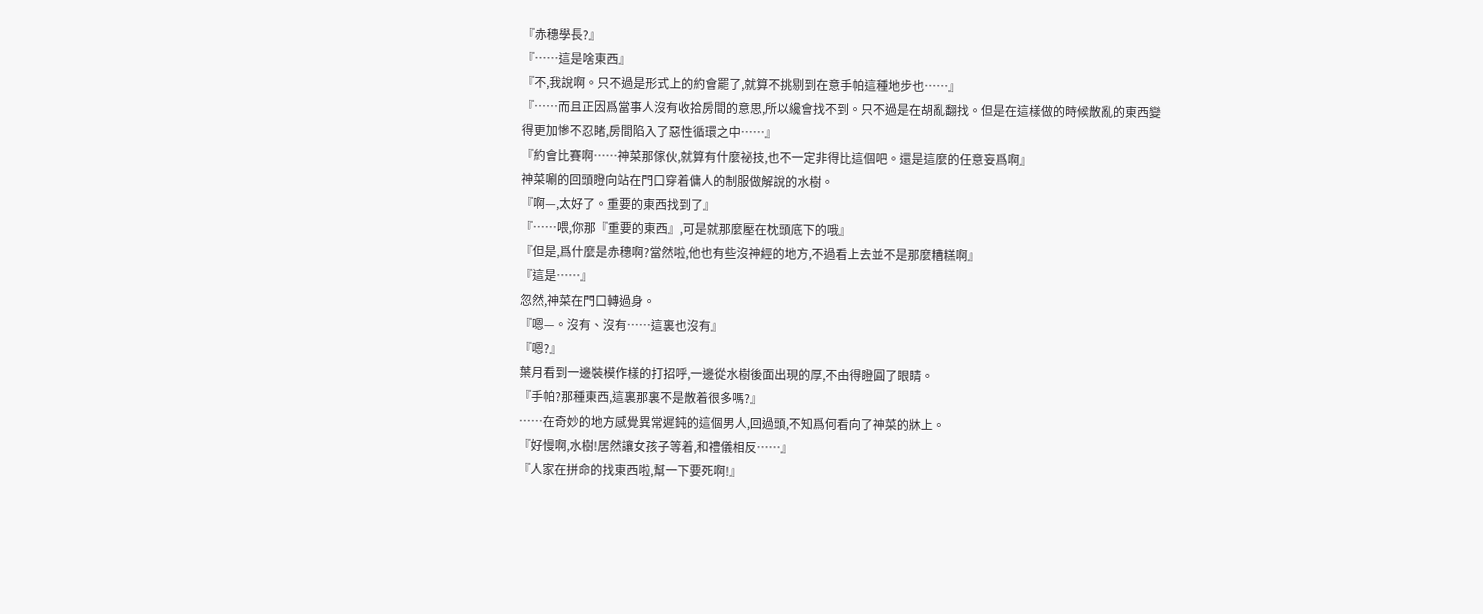『赤穗學長?』
『……這是啥東西』
『不,我說啊。只不過是形式上的約會罷了,就算不挑剔到在意手帕這種地步也……』
『……而且正因爲當事人沒有收拾房間的意思,所以纔會找不到。只不過是在胡亂翻找。但是在這樣做的時候散亂的東西變得更加慘不忍睹,房間陷入了惡性循環之中……』
『約會比賽啊……神菜那傢伙,就算有什麼祕技,也不一定非得比這個吧。還是這麼的任意妄爲啊』
神菜唰的回頭瞪向站在門口穿着傭人的制服做解說的水樹。
『啊—,太好了。重要的東西找到了』
『……喂,你那『重要的東西』,可是就那麼壓在枕頭底下的哦』
『但是,爲什麼是赤穗啊?當然啦,他也有些沒神經的地方,不過看上去並不是那麼糟糕啊』
『這是……』
忽然,神菜在門口轉過身。
『嗯—。沒有、沒有……這裏也沒有』
『嗯?』
葉月看到一邊裝模作樣的打招呼,一邊從水樹後面出現的厚,不由得瞪圓了眼睛。
『手帕?那種東西,這裏那裏不是散着很多嗎?』
……在奇妙的地方感覺異常遲鈍的這個男人,回過頭,不知爲何看向了神菜的牀上。
『好慢啊,水樹!居然讓女孩子等着,和禮儀相反……』
『人家在拼命的找東西啦,幫一下要死啊!』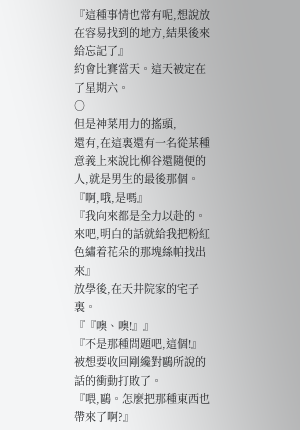『這種事情也常有呢,想說放在容易找到的地方,結果後來給忘記了』
約會比賽當天。這天被定在了星期六。
○
但是神菜用力的搖頭,
還有,在這裏還有一名從某種意義上來說比柳谷還隨便的人,就是男生的最後那個。
『啊,哦,是嗎』
『我向來都是全力以赴的。來吧,明白的話就給我把粉紅色繡着花朵的那塊絲帕找出來』
放學後,在天井院家的宅子裏。
『『噢、噢!』』
『不是那種問題吧,這個!』
被想要收回剛纔對鷗所說的話的衝動打敗了。
『喂,鷗。怎麼把那種東西也帶來了啊?』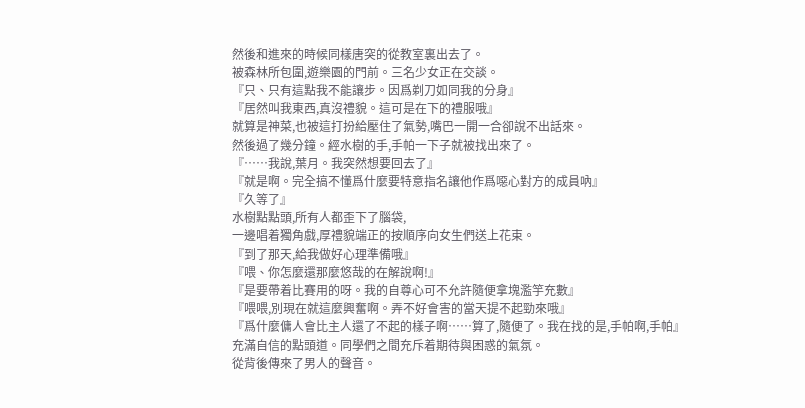然後和進來的時候同樣唐突的從教室裏出去了。
被森林所包圍,遊樂園的門前。三名少女正在交談。
『只、只有這點我不能讓步。因爲剃刀如同我的分身』
『居然叫我東西,真沒禮貌。這可是在下的禮服哦』
就算是神菜,也被這打扮給壓住了氣勢,嘴巴一開一合卻說不出話來。
然後過了幾分鐘。經水樹的手,手帕一下子就被找出來了。
『……我說,葉月。我突然想要回去了』
『就是啊。完全搞不懂爲什麼要特意指名讓他作爲噁心對方的成員吶』
『久等了』
水樹點點頭,所有人都歪下了腦袋,
一邊唱着獨角戲,厚禮貌端正的按順序向女生們送上花束。
『到了那天,給我做好心理準備哦』
『喂、你怎麼還那麼悠哉的在解說啊!』
『是要帶着比賽用的呀。我的自尊心可不允許隨便拿塊濫竽充數』
『喂喂,別現在就這麼興奮啊。弄不好會害的當天提不起勁來哦』
『爲什麼傭人會比主人還了不起的樣子啊……算了,隨便了。我在找的是,手帕啊,手帕』
充滿自信的點頭道。同學們之間充斥着期待與困惑的氣氛。
從背後傳來了男人的聲音。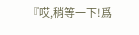『哎,稍等一下!爲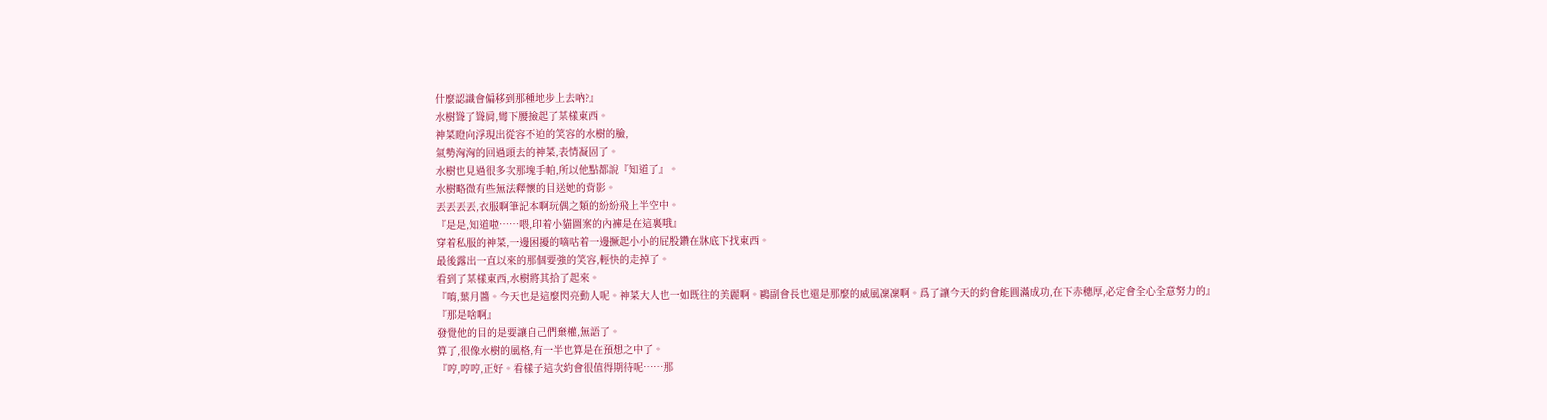什麼認識會偏移到那種地步上去吶?』
水樹聳了聳肩,彎下腰撿起了某樣東西。
神菜瞪向浮現出從容不迫的笑容的水樹的臉,
氣勢洶洶的回過頭去的神菜,表情凝固了。
水樹也見過很多次那塊手帕,所以他點都說『知道了』。
水樹略微有些無法釋懷的目送她的背影。
丟丟丟丟,衣服啊筆記本啊玩偶之類的紛紛飛上半空中。
『是是,知道啦……喂,印着小貓圖案的內褲是在這裏哦』
穿着私服的神菜,一邊困擾的嘀咕着一邊撅起小小的屁股鑽在牀底下找東西。
最後露出一直以來的那個要強的笑容,輕快的走掉了。
看到了某樣東西,水樹將其拾了起來。
『唷,葉月醬。今天也是這麼閃亮動人呢。神菜大人也一如既往的美麗啊。鷗副會長也還是那麼的威風凜凜啊。爲了讓今天的約會能圓滿成功,在下赤穗厚,必定會全心全意努力的』
『那是啥啊』
發覺他的目的是要讓自己們棄權,無語了。
算了,很像水樹的風格,有一半也算是在預想之中了。
『哼,哼哼,正好。看樣子這次約會很值得期待呢……那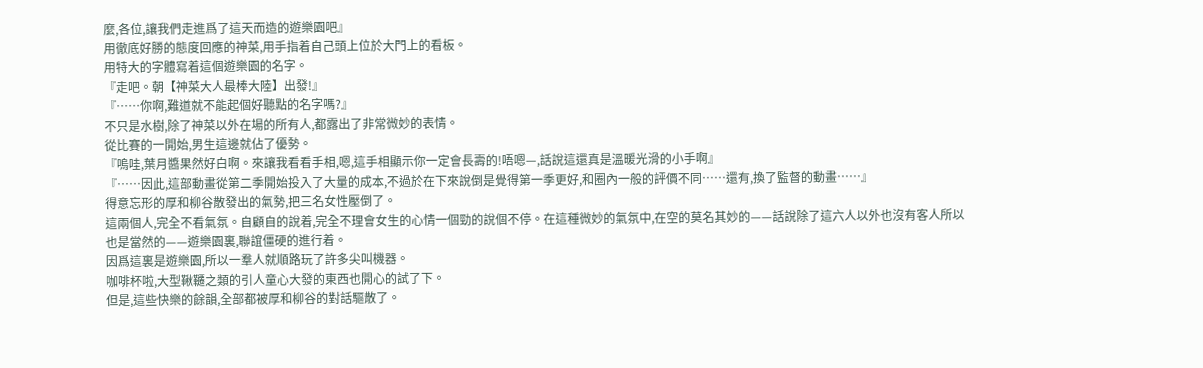麼,各位,讓我們走進爲了這天而造的遊樂園吧』
用徹底好勝的態度回應的神菜,用手指着自己頭上位於大門上的看板。
用特大的字體寫着這個遊樂園的名字。
『走吧。朝【神菜大人最棒大陸】出發!』
『……你啊,難道就不能起個好聽點的名字嗎?』
不只是水樹,除了神菜以外在場的所有人,都露出了非常微妙的表情。
從比賽的一開始,男生這邊就佔了優勢。
『嗚哇,葉月醬果然好白啊。來讓我看看手相,嗯,這手相顯示你一定會長壽的!唔嗯—,話說這還真是溫暖光滑的小手啊』
『……因此,這部動畫從第二季開始投入了大量的成本,不過於在下來說倒是覺得第一季更好,和圈內一般的評價不同……還有,換了監督的動畫……』
得意忘形的厚和柳谷散發出的氣勢,把三名女性壓倒了。
這兩個人,完全不看氣氛。自顧自的說着,完全不理會女生的心情一個勁的說個不停。在這種微妙的氣氛中,在空的莫名其妙的——話說除了這六人以外也沒有客人所以也是當然的——遊樂園裏,聯誼僵硬的進行着。
因爲這裏是遊樂園,所以一羣人就順路玩了許多尖叫機器。
咖啡杯啦,大型鞦韆之類的引人童心大發的東西也開心的試了下。
但是,這些快樂的餘韻,全部都被厚和柳谷的對話驅散了。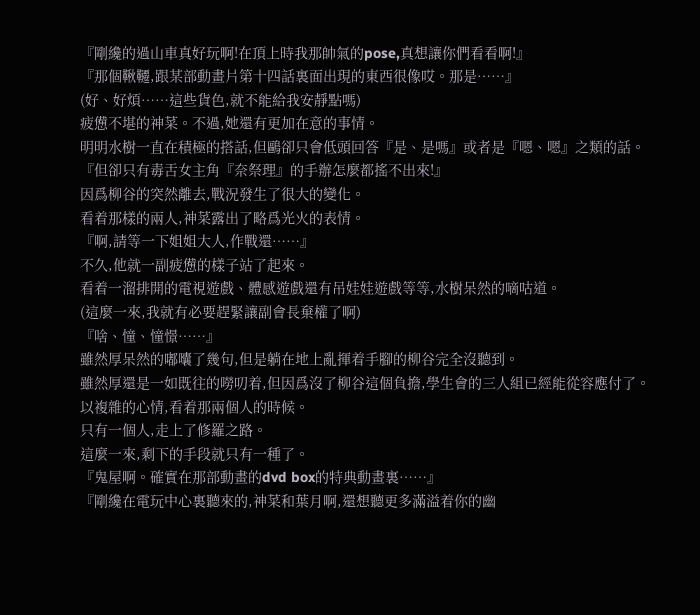『剛纔的過山車真好玩啊!在頂上時我那帥氣的pose,真想讓你們看看啊!』
『那個鞦韆,跟某部動畫片第十四話裏面出現的東西很像哎。那是……』
(好、好煩……這些貨色,就不能給我安靜點嗎)
疲憊不堪的神菜。不過,她還有更加在意的事情。
明明水樹一直在積極的搭話,但鷗卻只會低頭回答『是、是嗎』或者是『嗯、嗯』之類的話。
『但卻只有毒舌女主角『奈祭理』的手辦怎麼都搖不出來!』
因爲柳谷的突然離去,戰況發生了很大的變化。
看着那樣的兩人,神菜露出了略爲光火的表情。
『啊,請等一下姐姐大人,作戰還……』
不久,他就一副疲憊的樣子站了起來。
看着一溜排開的電視遊戲、體感遊戲還有吊娃娃遊戲等等,水樹呆然的嘀咕道。
(這麼一來,我就有必要趕緊讓副會長棄權了啊)
『啥、憧、憧憬……』
雖然厚呆然的嘟囔了幾句,但是躺在地上亂揮着手腳的柳谷完全沒聽到。
雖然厚還是一如既往的嘮叨着,但因爲沒了柳谷這個負擔,學生會的三人組已經能從容應付了。
以複雜的心情,看着那兩個人的時候。
只有一個人,走上了修羅之路。
這麼一來,剩下的手段就只有一種了。
『鬼屋啊。確實在那部動畫的dvd box的特典動畫裏……』
『剛纔在電玩中心裏聽來的,神菜和葉月啊,還想聽更多滿溢着你的幽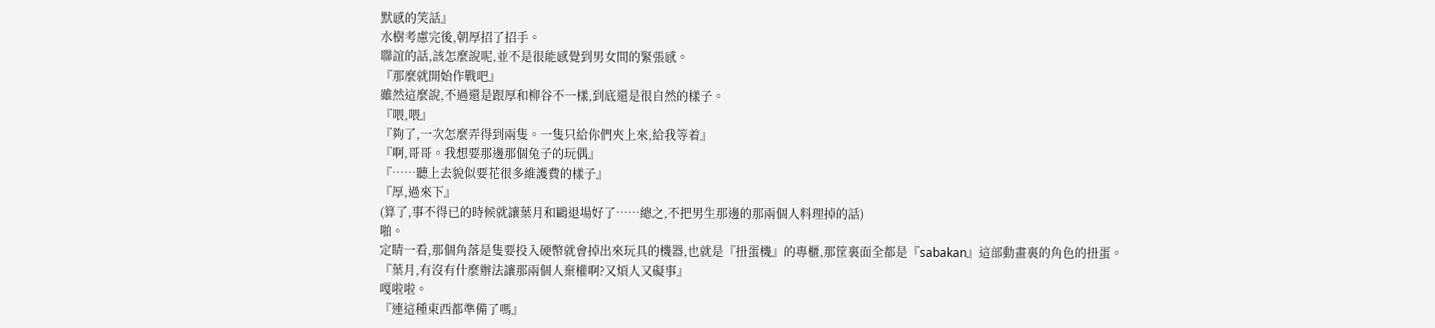默感的笑話』
水樹考慮完後,朝厚招了招手。
聯誼的話,該怎麼說呢,並不是很能感覺到男女間的緊張感。
『那麼就開始作戰吧』
雖然這麼說,不過還是跟厚和柳谷不一樣,到底還是很自然的樣子。
『喂,喂』
『夠了,一次怎麼弄得到兩隻。一隻只給你們夾上來,給我等着』
『啊,哥哥。我想要那邊那個兔子的玩偶』
『……聽上去貌似要花很多維護費的樣子』
『厚,過來下』
(算了,事不得已的時候就讓葉月和鷗退場好了……總之,不把男生那邊的那兩個人料理掉的話)
啪。
定睛一看,那個角落是隻要投入硬幣就會掉出來玩具的機器,也就是『扭蛋機』的專櫃,那筐裏面全都是『sabakan』這部動畫裏的角色的扭蛋。
『葉月,有沒有什麼辦法讓那兩個人棄權啊?又煩人又礙事』
嘎啦啦。
『連這種東西都準備了嗎』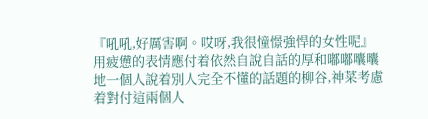『吼吼,好厲害啊。哎呀,我很憧憬強悍的女性呢』
用疲憊的表情應付着依然自說自話的厚和嘟嘟囔囔地一個人說着別人完全不懂的話題的柳谷,神菜考慮着對付這兩個人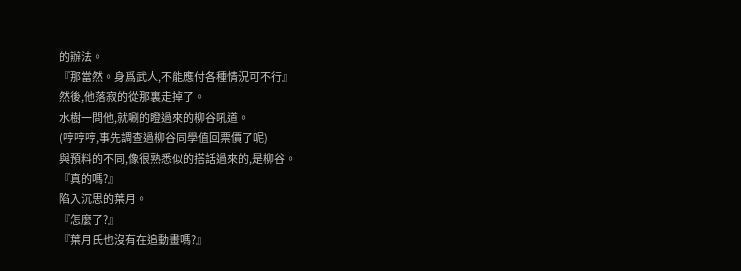的辦法。
『那當然。身爲武人,不能應付各種情況可不行』
然後,他落寂的從那裏走掉了。
水樹一問他,就唰的瞪過來的柳谷吼道。
(哼哼哼,事先調查過柳谷同學值回票價了呢)
與預料的不同,像很熟悉似的搭話過來的,是柳谷。
『真的嗎?』
陷入沉思的葉月。
『怎麼了?』
『葉月氏也沒有在追動畫嗎?』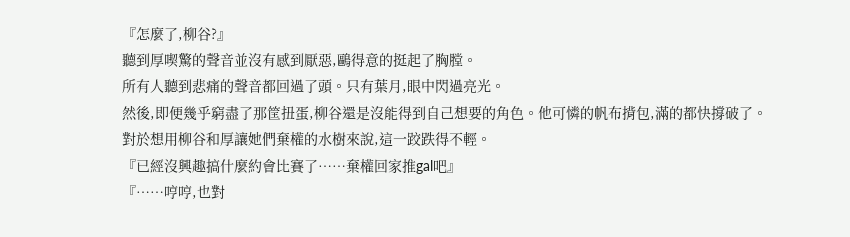『怎麼了,柳谷?』
聽到厚喫驚的聲音並沒有感到厭惡,鷗得意的挺起了胸膛。
所有人聽到悲痛的聲音都回過了頭。只有葉月,眼中閃過亮光。
然後,即便幾乎窮盡了那筐扭蛋,柳谷還是沒能得到自己想要的角色。他可憐的帆布揹包,滿的都快撐破了。
對於想用柳谷和厚讓她們棄權的水樹來說,這一跤跌得不輕。
『已經沒興趣搞什麼約會比賽了……棄權回家推gal吧』
『……哼哼,也對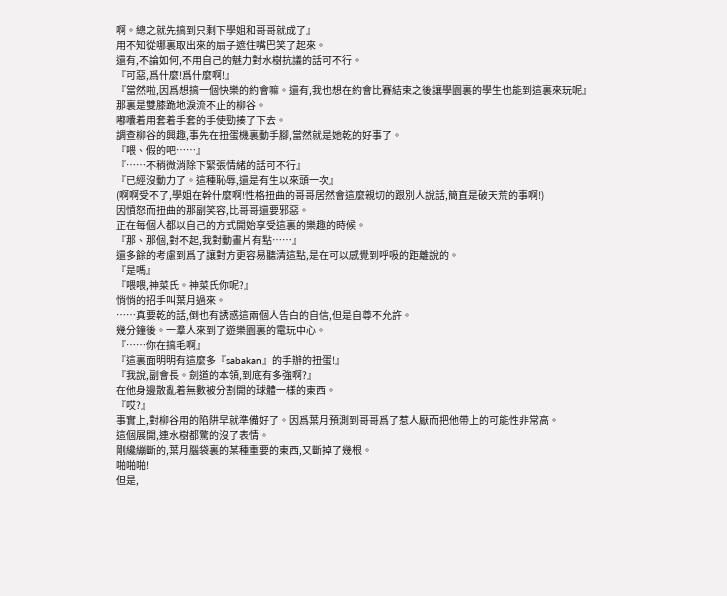啊。總之就先搞到只剩下學姐和哥哥就成了』
用不知從哪裏取出來的扇子遮住嘴巴笑了起來。
還有,不論如何,不用自己的魅力對水樹抗議的話可不行。
『可惡,爲什麼!爲什麼啊!』
『當然啦,因爲想搞一個快樂的約會嘛。還有,我也想在約會比賽結束之後讓學園裏的學生也能到這裏來玩呢』
那裏是雙膝跪地淚流不止的柳谷。
嘟囔着用套着手套的手使勁揍了下去。
調查柳谷的興趣,事先在扭蛋機裏動手腳,當然就是她乾的好事了。
『喂、假的吧……』
『……不稍微消除下緊張情緒的話可不行』
『已經沒動力了。這種恥辱,還是有生以來頭一次』
(啊啊受不了,學姐在幹什麼啊!性格扭曲的哥哥居然會這麼親切的跟別人說話,簡直是破天荒的事啊!)
因憤怒而扭曲的那副笑容,比哥哥還要邪惡。
正在每個人都以自己的方式開始享受這裏的樂趣的時候。
『那、那個,對不起,我對動畫片有點……』
還多餘的考慮到爲了讓對方更容易聽清這點,是在可以感覺到呼吸的距離說的。
『是嗎』
『喂喂,神菜氏。神菜氏你呢?』
悄悄的招手叫葉月過來。
……真要乾的話,倒也有誘惑這兩個人告白的自信,但是自尊不允許。
幾分鐘後。一羣人來到了遊樂園裏的電玩中心。
『……你在搞毛啊』
『這裏面明明有這麼多『sabakan』的手辦的扭蛋!』
『我說,副會長。劍道的本領,到底有多強啊?』
在他身邊散亂着無數被分割開的球體一樣的東西。
『哎?』
事實上,對柳谷用的陷阱早就準備好了。因爲葉月預測到哥哥爲了惹人厭而把他帶上的可能性非常高。
這個展開,連水樹都驚的沒了表情。
剛纔繃斷的,葉月腦袋裏的某種重要的東西,又斷掉了幾根。
啪啪啪!
但是,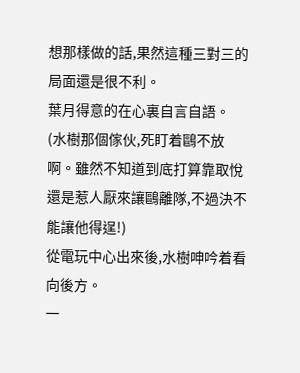想那樣做的話,果然這種三對三的局面還是很不利。
葉月得意的在心裏自言自語。
(水樹那個傢伙,死盯着鷗不放啊。雖然不知道到底打算靠取悅還是惹人厭來讓鷗離隊,不過決不能讓他得逞!)
從電玩中心出來後,水樹呻吟着看向後方。
一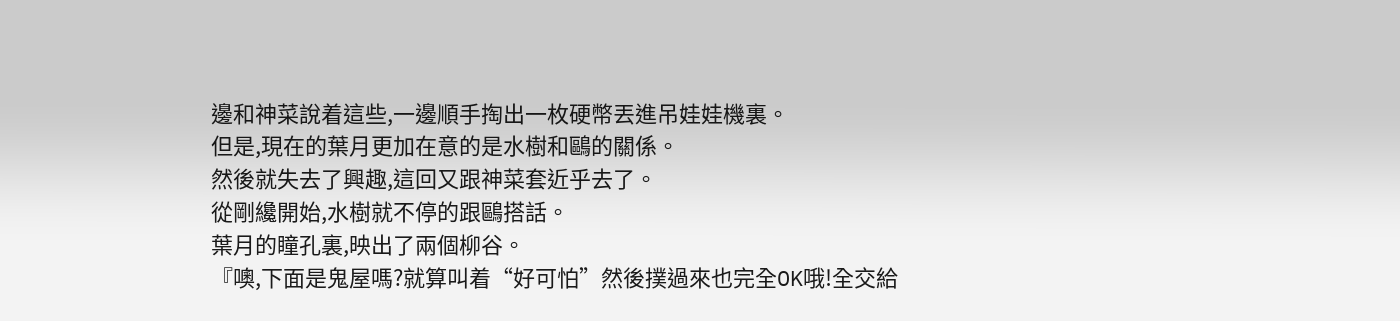邊和神菜說着這些,一邊順手掏出一枚硬幣丟進吊娃娃機裏。
但是,現在的葉月更加在意的是水樹和鷗的關係。
然後就失去了興趣,這回又跟神菜套近乎去了。
從剛纔開始,水樹就不停的跟鷗搭話。
葉月的瞳孔裏,映出了兩個柳谷。
『噢,下面是鬼屋嗎?就算叫着“好可怕”然後撲過來也完全OK哦!全交給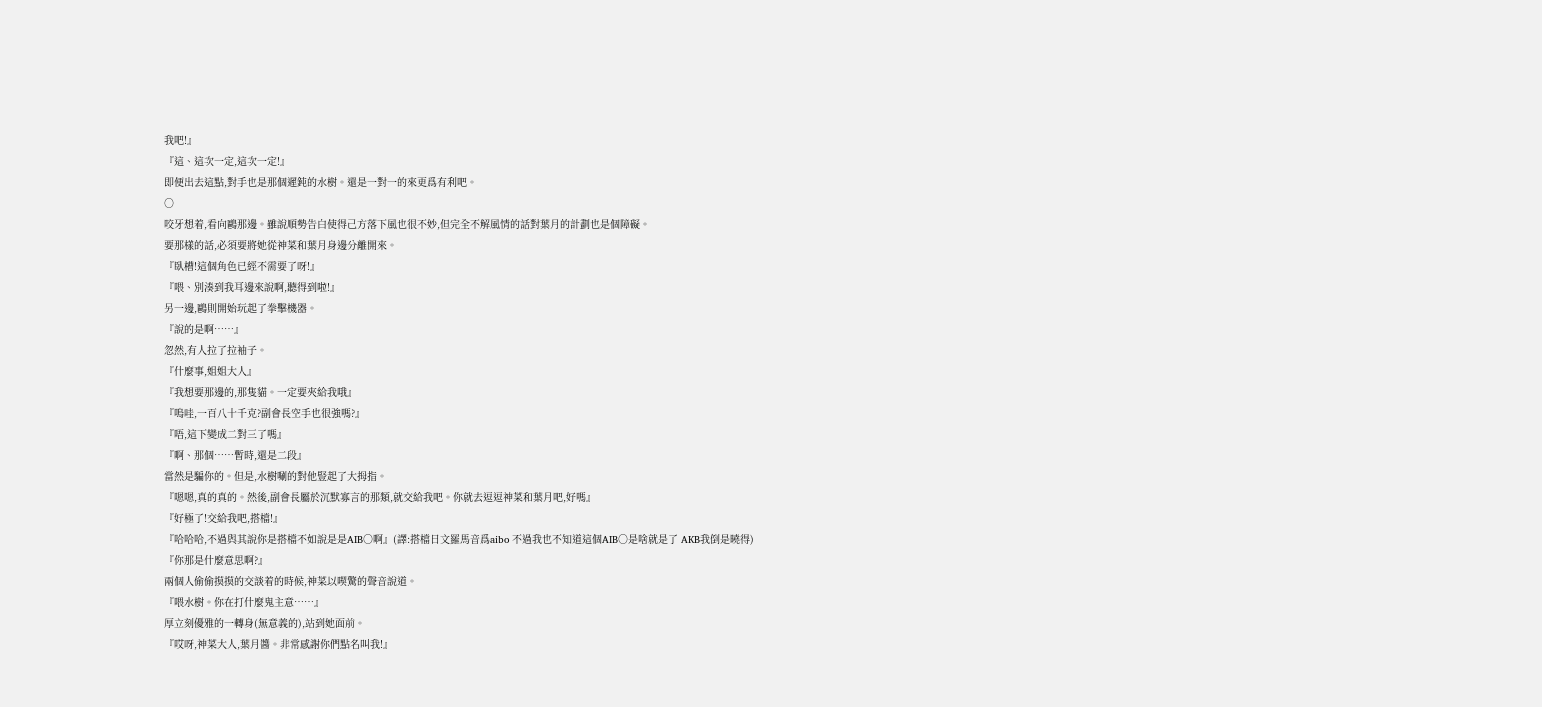我吧!』
『這、這次一定,這次一定!』
即便出去這點,對手也是那個遲鈍的水樹。還是一對一的來更爲有利吧。
○
咬牙想着,看向鷗那邊。雖說順勢告白使得己方落下風也很不妙,但完全不解風情的話對葉月的計劃也是個障礙。
要那樣的話,必須要將她從神菜和葉月身邊分離開來。
『臥槽!這個角色已經不需要了呀!』
『喂、別湊到我耳邊來說啊,聽得到啦!』
另一邊,鷗則開始玩起了拳擊機器。
『說的是啊……』
忽然,有人拉了拉袖子。
『什麼事,姐姐大人』
『我想要那邊的,那隻貓。一定要夾給我哦』
『嗚哇,一百八十千克?副會長空手也很強嗎?』
『唔,這下變成二對三了嗎』
『啊、那個……暫時,還是二段』
當然是騙你的。但是,水樹唰的對他豎起了大拇指。
『嗯嗯,真的真的。然後,副會長屬於沉默寡言的那類,就交給我吧。你就去逗逗神菜和葉月吧,好嗎』
『好極了!交給我吧,搭檔!』
『哈哈哈,不過與其說你是搭檔不如說是是AIB○啊』(譯:搭檔日文羅馬音爲aibo 不過我也不知道這個AIB○是啥就是了 AKB我倒是曉得)
『你那是什麼意思啊?』
兩個人偷偷摸摸的交談着的時候,神菜以喫驚的聲音說道。
『喂水樹。你在打什麼鬼主意……』
厚立刻優雅的一轉身(無意義的),站到她面前。
『哎呀,神菜大人,葉月醬。非常感謝你們點名叫我!』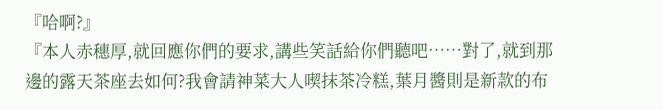『哈啊?』
『本人赤穗厚,就回應你們的要求,講些笑話給你們聽吧……對了,就到那邊的露天茶座去如何?我會請神菜大人喫抹茶冷糕,葉月醬則是新款的布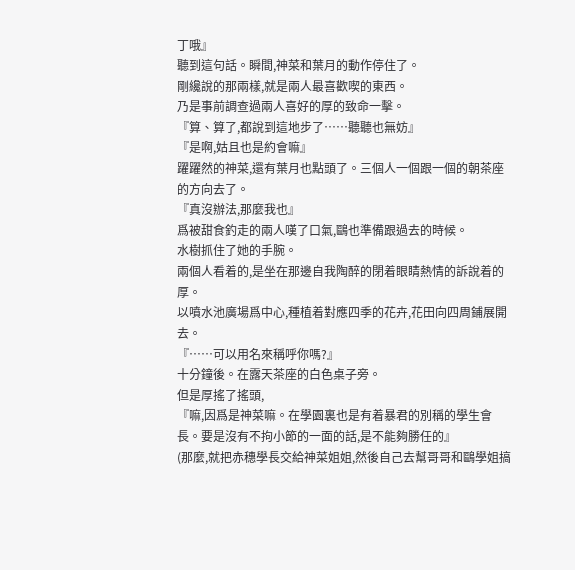丁哦』
聽到這句話。瞬間,神菜和葉月的動作停住了。
剛纔說的那兩樣,就是兩人最喜歡喫的東西。
乃是事前調查過兩人喜好的厚的致命一擊。
『算、算了,都說到這地步了……聽聽也無妨』
『是啊,姑且也是約會嘛』
躍躍然的神菜,還有葉月也點頭了。三個人一個跟一個的朝茶座的方向去了。
『真沒辦法,那麼我也』
爲被甜食釣走的兩人嘆了口氣,鷗也準備跟過去的時候。
水樹抓住了她的手腕。
兩個人看着的,是坐在那邊自我陶醉的閉着眼睛熱情的訴說着的厚。
以噴水池廣場爲中心,種植着對應四季的花卉,花田向四周鋪展開去。
『……可以用名來稱呼你嗎?』
十分鐘後。在露天茶座的白色桌子旁。
但是厚搖了搖頭,
『嘛,因爲是神菜嘛。在學園裏也是有着暴君的別稱的學生會長。要是沒有不拘小節的一面的話,是不能夠勝任的』
(那麼,就把赤穗學長交給神菜姐姐,然後自己去幫哥哥和鷗學姐搞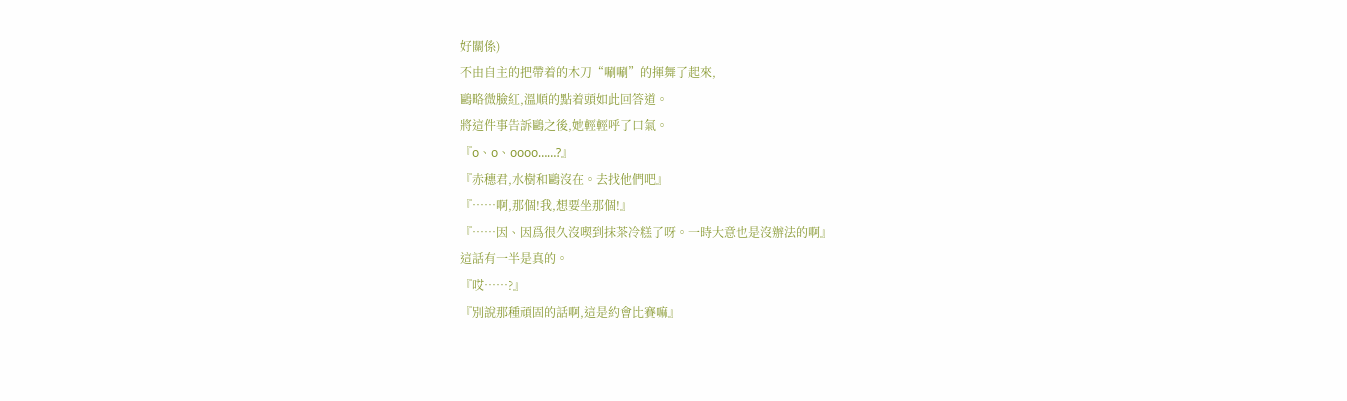好關係)
不由自主的把帶着的木刀“唰唰”的揮舞了起來,
鷗略微臉紅,溫順的點着頭如此回答道。
將這件事告訴鷗之後,她輕輕呼了口氣。
『o、o、oooo……?』
『赤穗君,水樹和鷗沒在。去找他們吧』
『……啊,那個!我,想要坐那個!』
『……因、因爲很久沒喫到抹茶冷糕了呀。一時大意也是沒辦法的啊』
這話有一半是真的。
『哎……?』
『別說那種頑固的話啊,這是約會比賽嘛』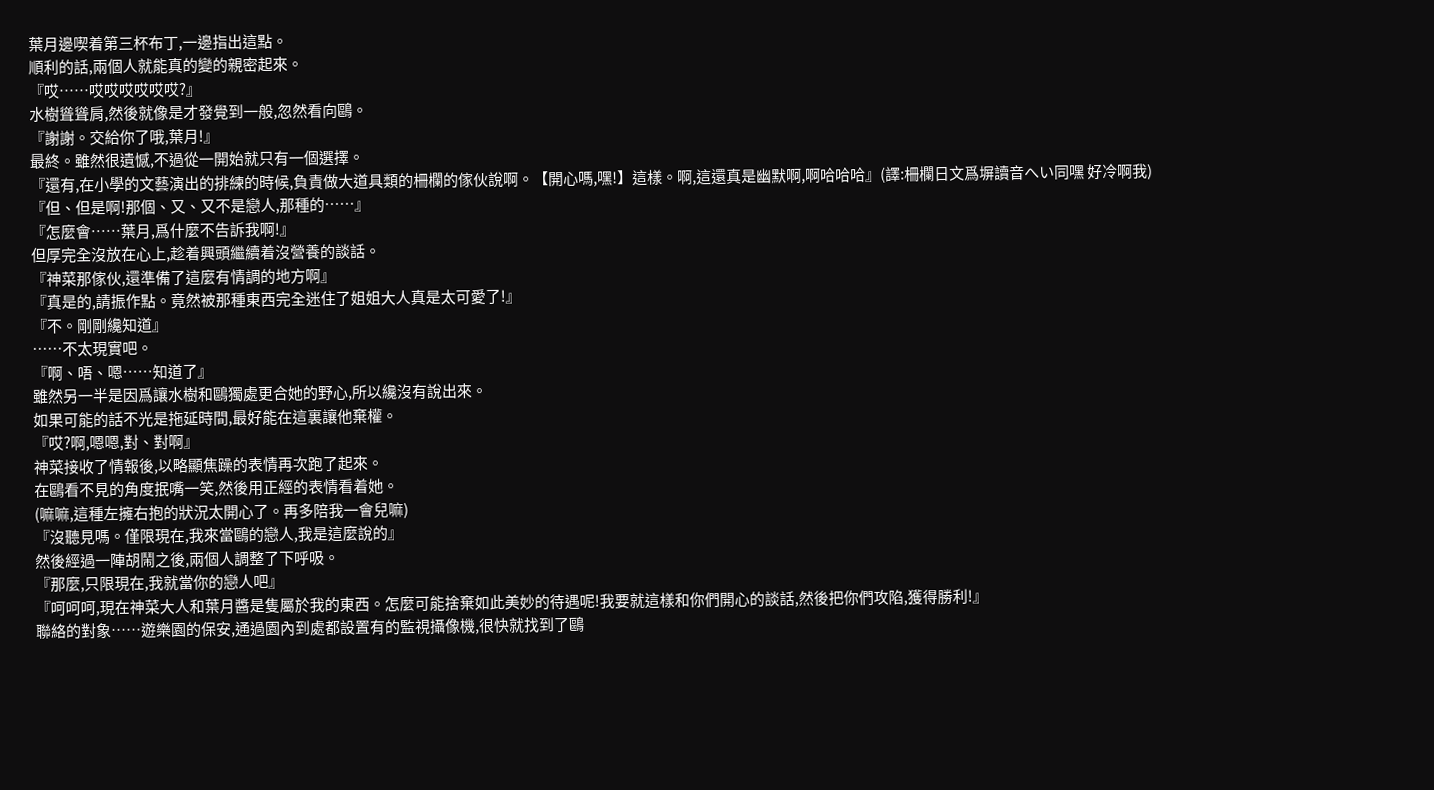葉月邊喫着第三杯布丁,一邊指出這點。
順利的話,兩個人就能真的變的親密起來。
『哎……哎哎哎哎哎哎?』
水樹聳聳肩,然後就像是才發覺到一般,忽然看向鷗。
『謝謝。交給你了哦,葉月!』
最終。雖然很遺憾,不過從一開始就只有一個選擇。
『還有,在小學的文藝演出的排練的時候,負責做大道具類的柵欄的傢伙說啊。【開心嗎,嘿!】這樣。啊,這還真是幽默啊,啊哈哈哈』(譯:柵欄日文爲塀讀音へい同嘿 好冷啊我)
『但、但是啊!那個、又、又不是戀人,那種的……』
『怎麼會……葉月,爲什麼不告訴我啊!』
但厚完全沒放在心上,趁着興頭繼續着沒營養的談話。
『神菜那傢伙,還準備了這麼有情調的地方啊』
『真是的,請振作點。竟然被那種東西完全迷住了姐姐大人真是太可愛了!』
『不。剛剛纔知道』
……不太現實吧。
『啊、唔、嗯……知道了』
雖然另一半是因爲讓水樹和鷗獨處更合她的野心,所以纔沒有說出來。
如果可能的話不光是拖延時間,最好能在這裏讓他棄權。
『哎?啊,嗯嗯,對、對啊』
神菜接收了情報後,以略顯焦躁的表情再次跑了起來。
在鷗看不見的角度抿嘴一笑,然後用正經的表情看着她。
(嘛嘛,這種左擁右抱的狀況太開心了。再多陪我一會兒嘛)
『沒聽見嗎。僅限現在,我來當鷗的戀人,我是這麼說的』
然後經過一陣胡鬧之後,兩個人調整了下呼吸。
『那麼,只限現在,我就當你的戀人吧』
『呵呵呵,現在神菜大人和葉月醬是隻屬於我的東西。怎麼可能捨棄如此美妙的待遇呢!我要就這樣和你們開心的談話,然後把你們攻陷,獲得勝利!』
聯絡的對象……遊樂園的保安,通過園內到處都設置有的監視攝像機,很快就找到了鷗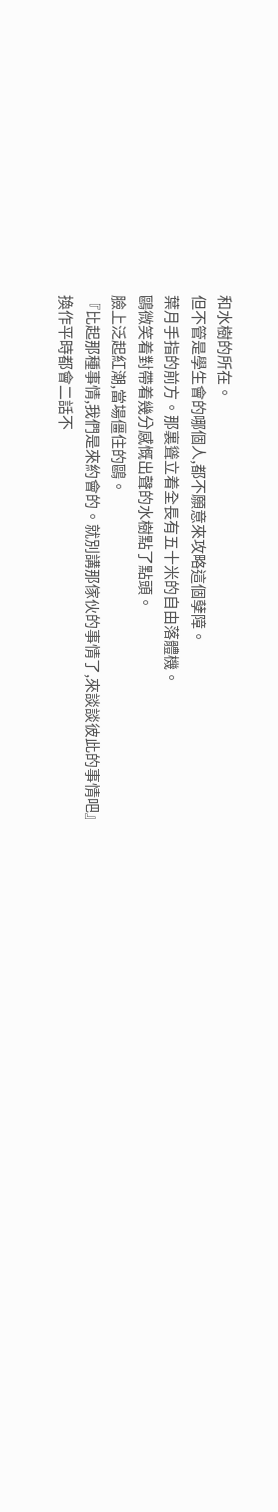和水樹的所在。
但不管是學生會的哪個人,都不願意來攻略這個孽障。
葉月手指的前方。那裏聳立着全長有五十米的自由落體機。
鷗微笑着對帶着幾分感慨出聲的水樹點了點頭。
臉上泛起紅潮,當場僵住的鷗。
『比起那種事情,我們是來約會的。就別講那傢伙的事情了,來談談彼此的事情吧』
換作平時都會二話不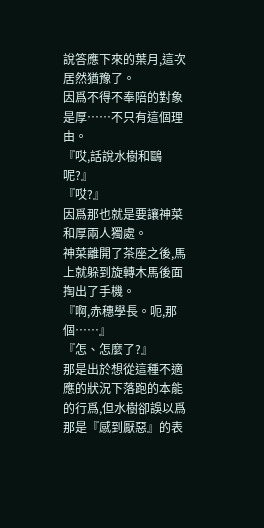說答應下來的葉月,這次居然猶豫了。
因爲不得不奉陪的對象是厚……不只有這個理由。
『哎,話說水樹和鷗呢?』
『哎?』
因爲那也就是要讓神菜和厚兩人獨處。
神菜離開了茶座之後,馬上就躲到旋轉木馬後面掏出了手機。
『啊,赤穗學長。呃,那個……』
『怎、怎麼了?』
那是出於想從這種不適應的狀況下落跑的本能的行爲,但水樹卻誤以爲那是『感到厭惡』的表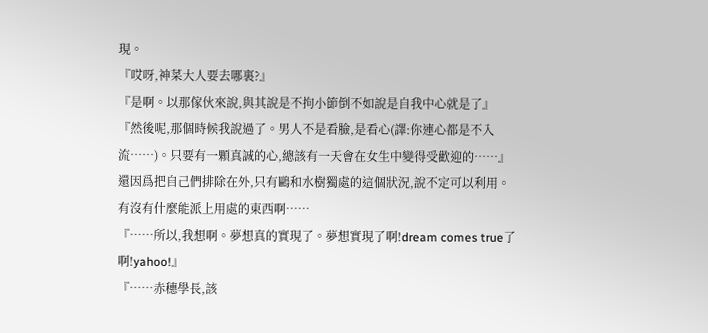現。
『哎呀,神菜大人要去哪裏?』
『是啊。以那傢伙來說,與其說是不拘小節倒不如說是自我中心就是了』
『然後呢,那個時候我說過了。男人不是看臉,是看心(譯:你連心都是不入流……)。只要有一顆真誠的心,總該有一天會在女生中變得受歡迎的……』
還因爲把自己們排除在外,只有鷗和水樹獨處的這個狀況,說不定可以利用。
有沒有什麼能派上用處的東西啊……
『……所以,我想啊。夢想真的實現了。夢想實現了啊!dream comes true了啊!yahoo!』
『……赤穗學長,該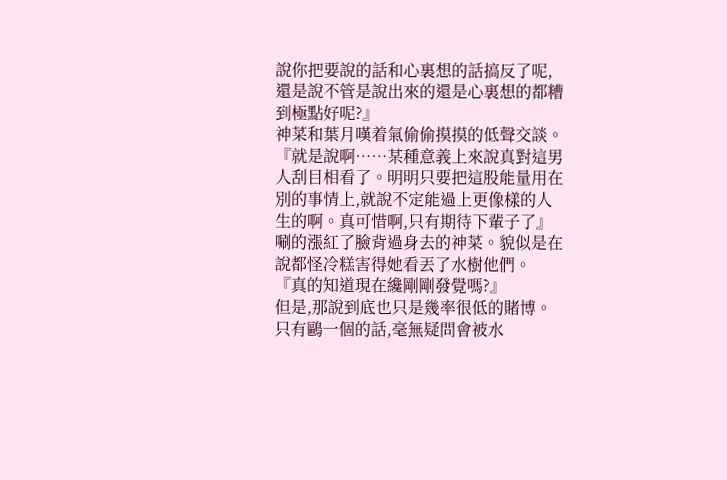說你把要說的話和心裏想的話搞反了呢,還是說不管是說出來的還是心裏想的都糟到極點好呢?』
神菜和葉月嘆着氣偷偷摸摸的低聲交談。
『就是說啊……某種意義上來說真對這男人刮目相看了。明明只要把這股能量用在別的事情上,就說不定能過上更像樣的人生的啊。真可惜啊,只有期待下輩子了』
唰的漲紅了臉背過身去的神菜。貌似是在說都怪冷糕害得她看丟了水樹他們。
『真的知道現在纔剛剛發覺嗎?』
但是,那說到底也只是幾率很低的賭博。只有鷗一個的話,毫無疑問會被水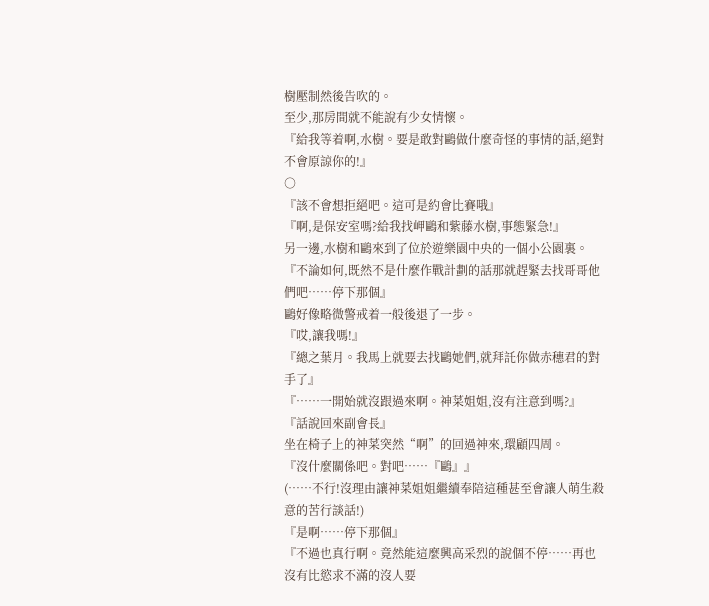樹壓制然後告吹的。
至少,那房間就不能說有少女情懷。
『給我等着啊,水樹。要是敢對鷗做什麼奇怪的事情的話,絕對不會原諒你的!』
○
『該不會想拒絕吧。這可是約會比賽哦』
『啊,是保安室嗎?給我找岬鷗和紫藤水樹,事態緊急!』
另一邊,水樹和鷗來到了位於遊樂園中央的一個小公園裏。
『不論如何,既然不是什麼作戰計劃的話那就趕緊去找哥哥他們吧……停下那個』
鷗好像略微警戒着一般後退了一步。
『哎,讓我嗎!』
『總之葉月。我馬上就要去找鷗她們,就拜託你做赤穗君的對手了』
『……一開始就沒跟過來啊。神菜姐姐,沒有注意到嗎?』
『話說回來副會長』
坐在椅子上的神菜突然“啊”的回過神來,環顧四周。
『沒什麼關係吧。對吧……『鷗』』
(……不行!沒理由讓神菜姐姐繼續奉陪這種甚至會讓人萌生殺意的苦行談話!)
『是啊……停下那個』
『不過也真行啊。竟然能這麼興高采烈的說個不停……再也沒有比慾求不滿的沒人要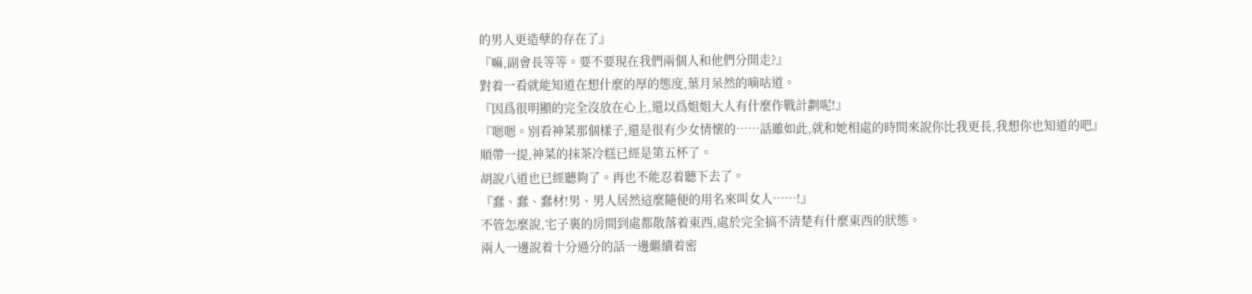的男人更造孽的存在了』
『嘛,副會長等等。要不要現在我們兩個人和他們分開走?』
對着一看就能知道在想什麼的厚的態度,葉月呆然的嘀咕道。
『因爲很明顯的完全沒放在心上,還以爲姐姐大人有什麼作戰計劃呢!』
『嗯嗯。別看神菜那個樣子,還是很有少女情懷的……話雖如此,就和她相處的時間來說你比我更長,我想你也知道的吧』
順帶一提,神菜的抹茶冷糕已經是第五杯了。
胡說八道也已經聽夠了。再也不能忍着聽下去了。
『蠢、蠢、蠢材!男、男人居然這麼隨便的用名來叫女人……!』
不管怎麼說,宅子裏的房間到處都散落着東西,處於完全搞不清楚有什麼東西的狀態。
兩人一邊說着十分過分的話一邊繼續着密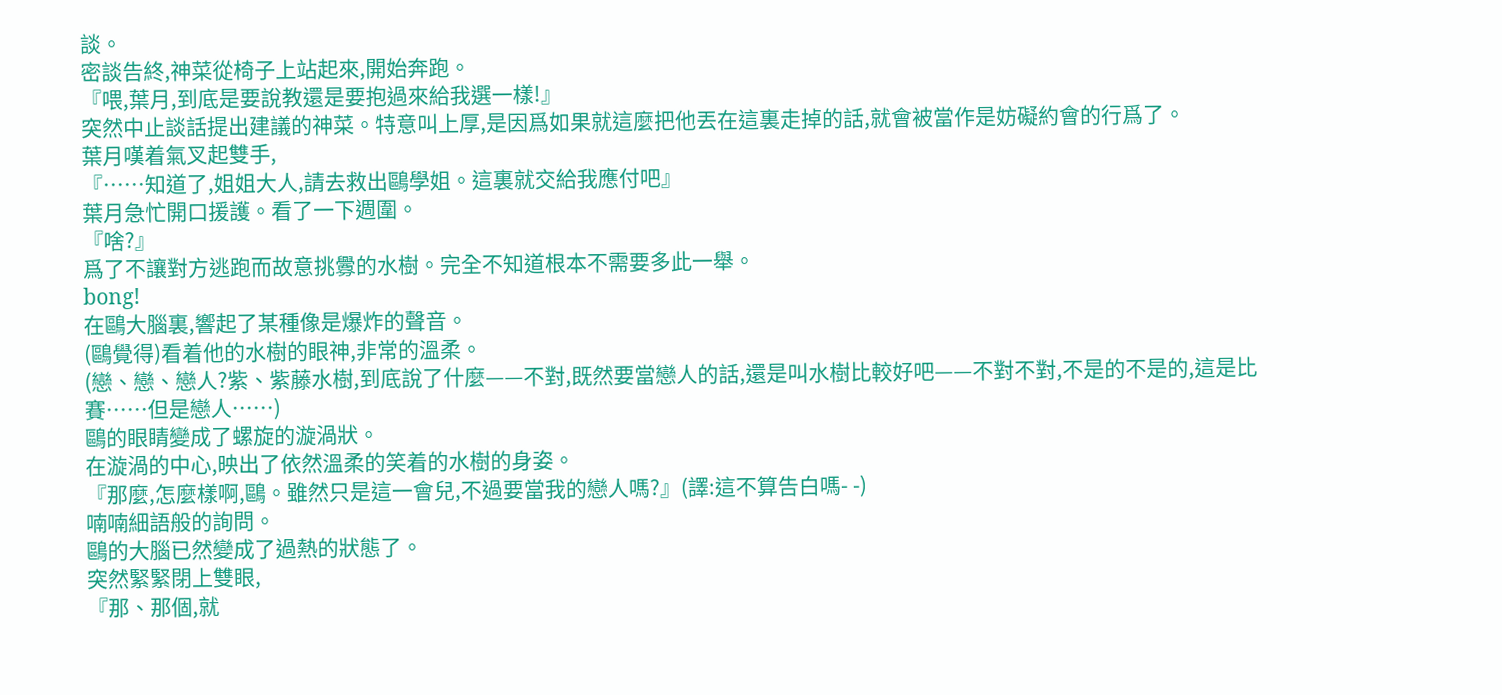談。
密談告終,神菜從椅子上站起來,開始奔跑。
『喂,葉月,到底是要說教還是要抱過來給我選一樣!』
突然中止談話提出建議的神菜。特意叫上厚,是因爲如果就這麼把他丟在這裏走掉的話,就會被當作是妨礙約會的行爲了。
葉月嘆着氣叉起雙手,
『……知道了,姐姐大人,請去救出鷗學姐。這裏就交給我應付吧』
葉月急忙開口援護。看了一下週圍。
『啥?』
爲了不讓對方逃跑而故意挑釁的水樹。完全不知道根本不需要多此一舉。
bong!
在鷗大腦裏,響起了某種像是爆炸的聲音。
(鷗覺得)看着他的水樹的眼神,非常的溫柔。
(戀、戀、戀人?紫、紫藤水樹,到底說了什麼——不對,既然要當戀人的話,還是叫水樹比較好吧——不對不對,不是的不是的,這是比賽……但是戀人……)
鷗的眼睛變成了螺旋的漩渦狀。
在漩渦的中心,映出了依然溫柔的笑着的水樹的身姿。
『那麼,怎麼樣啊,鷗。雖然只是這一會兒,不過要當我的戀人嗎?』(譯:這不算告白嗎- -)
喃喃細語般的詢問。
鷗的大腦已然變成了過熱的狀態了。
突然緊緊閉上雙眼,
『那、那個,就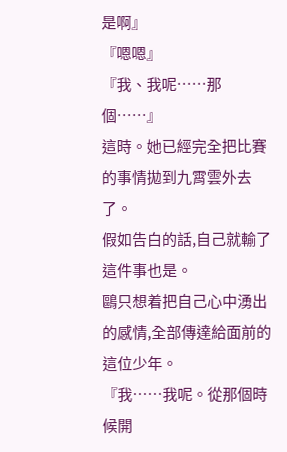是啊』
『嗯嗯』
『我、我呢……那個……』
這時。她已經完全把比賽的事情拋到九霄雲外去了。
假如告白的話,自己就輸了這件事也是。
鷗只想着把自己心中湧出的感情,全部傳達給面前的這位少年。
『我……我呢。從那個時候開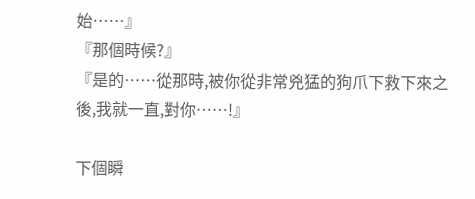始……』
『那個時候?』
『是的……從那時,被你從非常兇猛的狗爪下救下來之後,我就一直,對你……!』

下個瞬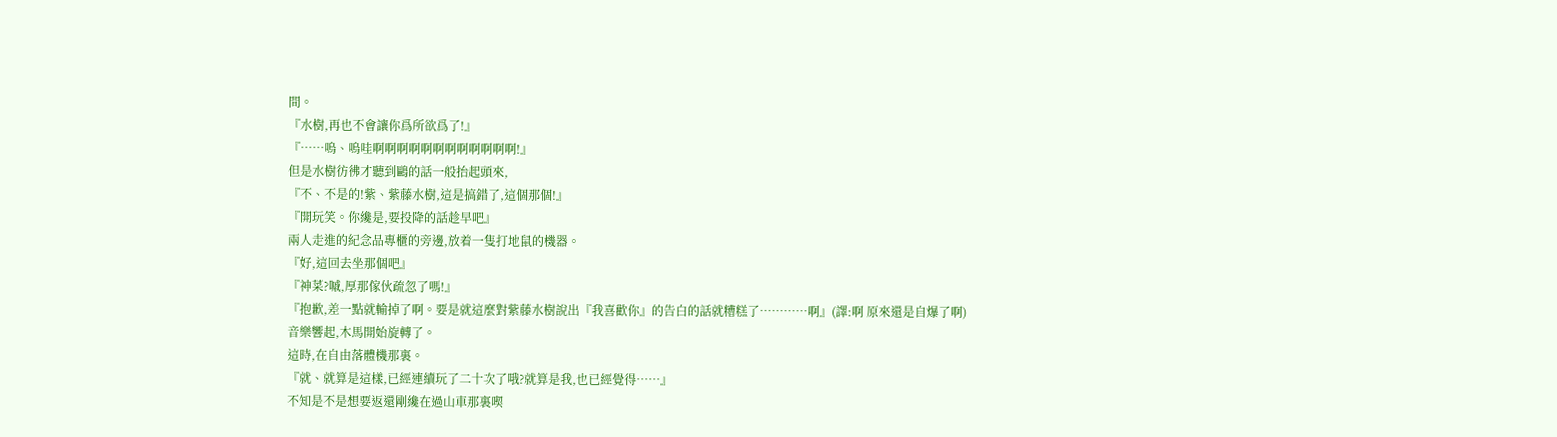間。
『水樹,再也不會讓你爲所欲爲了!』
『……嗚、嗚哇啊啊啊啊啊啊啊啊啊啊啊啊!』
但是水樹彷彿才聽到鷗的話一般抬起頭來,
『不、不是的!紫、紫藤水樹,這是搞錯了,這個那個!』
『開玩笑。你纔是,要投降的話趁早吧』
兩人走進的紀念品專櫃的旁邊,放着一隻打地鼠的機器。
『好,這回去坐那個吧』
『神菜?嘁,厚那傢伙疏忽了嗎!』
『抱歉,差一點就輸掉了啊。要是就這麼對紫藤水樹說出『我喜歡你』的告白的話就糟糕了…………啊』(譯:啊 原來還是自爆了啊)
音樂響起,木馬開始旋轉了。
這時,在自由落體機那裏。
『就、就算是這樣,已經連續玩了二十次了哦?就算是我,也已經覺得……』
不知是不是想要返還剛纔在過山車那裏喫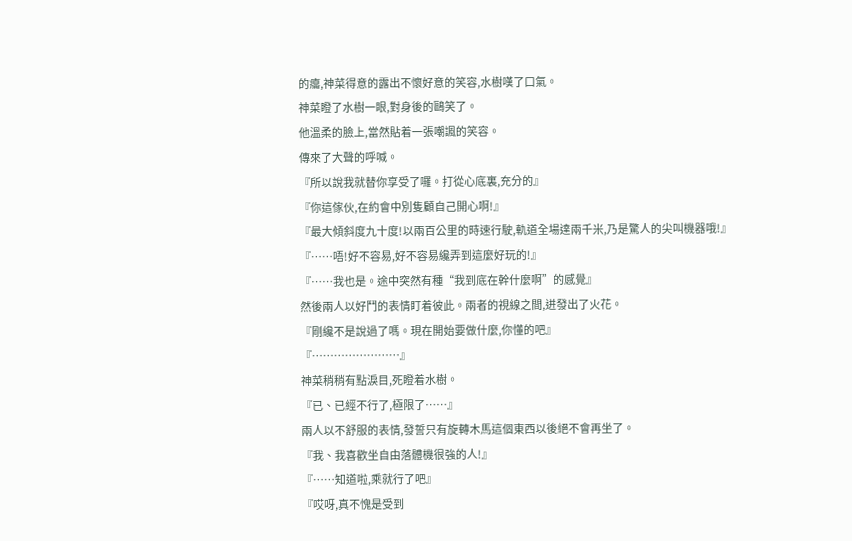的癟,神菜得意的露出不懷好意的笑容,水樹嘆了口氣。
神菜瞪了水樹一眼,對身後的鷗笑了。
他溫柔的臉上,當然貼着一張嘲諷的笑容。
傳來了大聲的呼喊。
『所以說我就替你享受了囉。打從心底裏,充分的』
『你這傢伙,在約會中別隻顧自己開心啊!』
『最大傾斜度九十度!以兩百公里的時速行駛,軌道全場達兩千米,乃是驚人的尖叫機器哦!』
『……唔!好不容易,好不容易纔弄到這麼好玩的!』
『……我也是。途中突然有種“我到底在幹什麼啊”的感覺』
然後兩人以好鬥的表情盯着彼此。兩者的視線之間,迸發出了火花。
『剛纔不是說過了嗎。現在開始要做什麼,你懂的吧』
『……………………』
神菜稍稍有點淚目,死瞪着水樹。
『已、已經不行了,極限了……』
兩人以不舒服的表情,發誓只有旋轉木馬這個東西以後絕不會再坐了。
『我、我喜歡坐自由落體機很強的人!』
『……知道啦,乘就行了吧』
『哎呀,真不愧是受到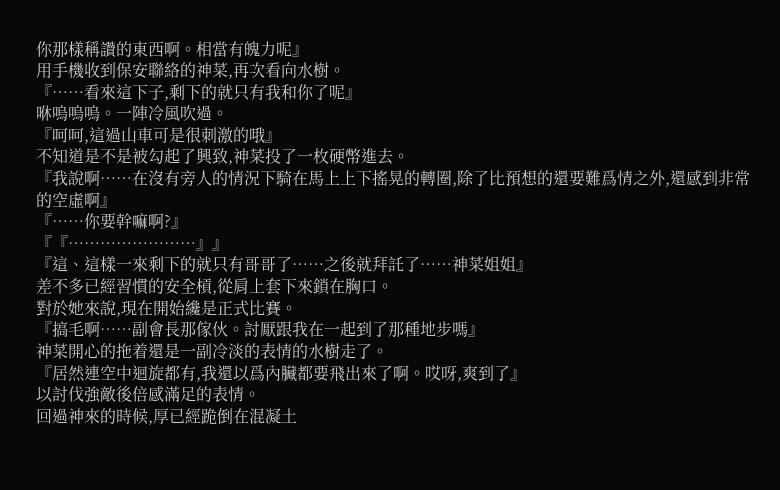你那樣稱讚的東西啊。相當有魄力呢』
用手機收到保安聯絡的神菜,再次看向水樹。
『……看來這下子,剩下的就只有我和你了呢』
咻嗚嗚嗚。一陣冷風吹過。
『呵呵,這過山車可是很刺激的哦』
不知道是不是被勾起了興致,神菜投了一枚硬幣進去。
『我說啊……在沒有旁人的情況下騎在馬上上下搖晃的轉圈,除了比預想的還要難爲情之外,還感到非常的空虛啊』
『……你要幹嘛啊?』
『『……………………』』
『這、這樣一來剩下的就只有哥哥了……之後就拜託了……神菜姐姐』
差不多已經習慣的安全槓,從肩上套下來鎖在胸口。
對於她來說,現在開始纔是正式比賽。
『搞毛啊……副會長那傢伙。討厭跟我在一起到了那種地步嗎』
神菜開心的拖着還是一副冷淡的表情的水樹走了。
『居然連空中迴旋都有,我還以爲內臟都要飛出來了啊。哎呀,爽到了』
以討伐強敵後倍感滿足的表情。
回過神來的時候,厚已經跪倒在混凝土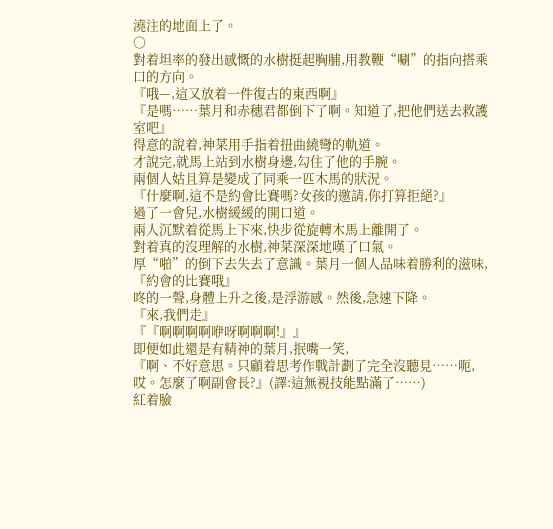澆注的地面上了。
○
對着坦率的發出感慨的水樹挺起胸脯,用教鞭“唰”的指向搭乘口的方向。
『哦—,這又放着一件復古的東西啊』
『是嗎……葉月和赤穗君都倒下了啊。知道了,把他們送去救護室吧』
得意的說着,神菜用手指着扭曲繞彎的軌道。
才說完,就馬上站到水樹身邊,勾住了他的手腕。
兩個人姑且算是變成了同乘一匹木馬的狀況。
『什麼啊,這不是約會比賽嗎?女孩的邀請,你打算拒絕?』
過了一會兒,水樹緩緩的開口道。
兩人沉默着從馬上下來,快步從旋轉木馬上離開了。
對着真的沒理解的水樹,神菜深深地嘆了口氣。
厚“啪”的倒下去失去了意識。葉月一個人品味着勝利的滋味,
『約會的比賽哦』
咚的一聲,身體上升之後,是浮游感。然後,急速下降。
『來,我們走』
『『啊啊啊啊咿呀啊啊啊!』』
即便如此還是有精神的葉月,抿嘴一笑,
『啊、不好意思。只顧着思考作戰計劃了完全沒聽見……呃,哎。怎麼了啊副會長?』(譯:這無視技能點滿了……)
紅着臉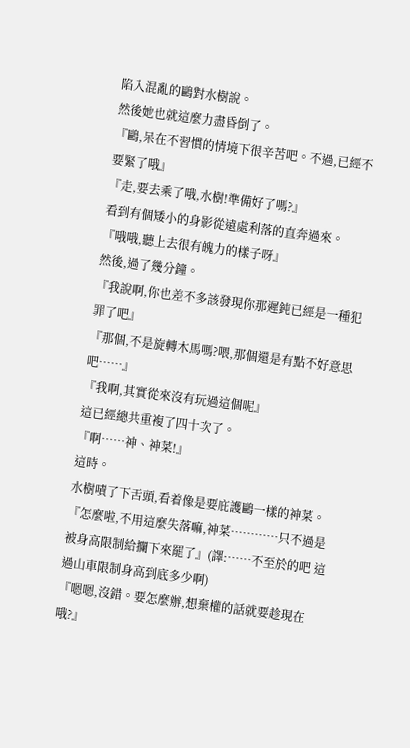陷入混亂的鷗對水樹說。
然後她也就這麼力盡昏倒了。
『鷗,呆在不習慣的情境下很辛苦吧。不過,已經不要緊了哦』
『走,要去乘了哦,水樹!準備好了嗎?』
看到有個矮小的身影從遠處利落的直奔過來。
『哦哦,聽上去很有魄力的樣子呀』
然後,過了幾分鐘。
『我說啊,你也差不多該發現你那遲鈍已經是一種犯罪了吧』
『那個,不是旋轉木馬嗎?喂,那個還是有點不好意思吧……』
『我啊,其實從來沒有玩過這個呢』
這已經總共重複了四十次了。
『啊……神、神菜!』
這時。
水樹嘖了下舌頭,看着像是要庇護鷗一樣的神菜。
『怎麼啦,不用這麼失落嘛,神菜…………只不過是被身高限制給攔下來罷了』(譯:……不至於的吧 這過山車限制身高到底多少啊)
『嗯嗯,沒錯。要怎麼辦,想棄權的話就要趁現在哦?』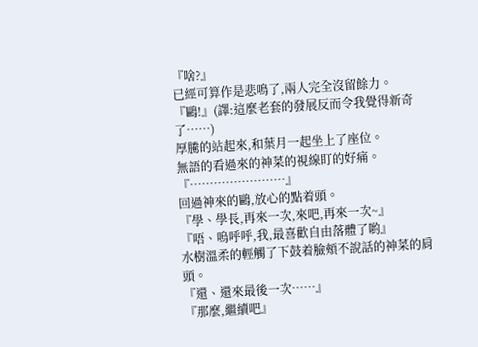『啥?』
已經可算作是悲鳴了,兩人完全沒留餘力。
『鷗!』(譯:這麼老套的發展反而令我覺得新奇了……)
厚騰的站起來,和葉月一起坐上了座位。
無語的看過來的神菜的視線盯的好痛。
『……………………』
回過神來的鷗,放心的點着頭。
『學、學長,再來一次,來吧,再來一次~』
『唔、嗚呼呼,我,最喜歡自由落體了喲』
水樹溫柔的輕觸了下鼓着臉頰不說話的神菜的肩頭。
『還、還來最後一次……』
『那麼,繼續吧』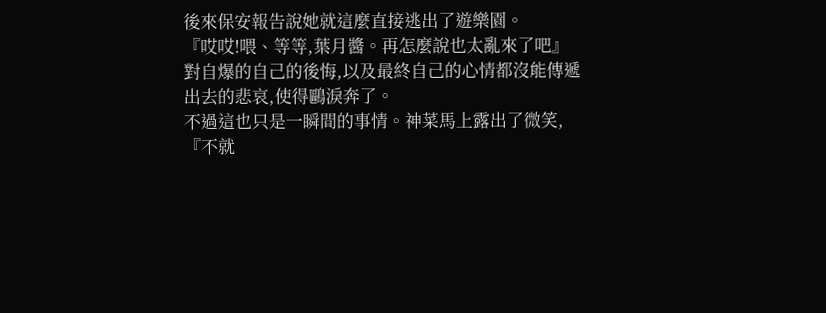後來保安報告說她就這麼直接逃出了遊樂園。
『哎哎!喂、等等,葉月醬。再怎麼說也太亂來了吧』
對自爆的自己的後悔,以及最終自己的心情都沒能傳遞出去的悲哀,使得鷗淚奔了。
不過這也只是一瞬間的事情。神菜馬上露出了微笑,
『不就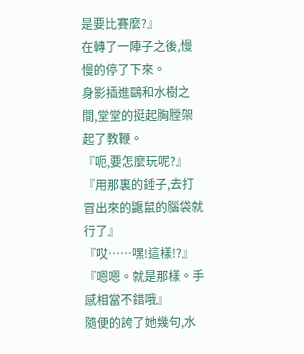是要比賽麼?』
在轉了一陣子之後,慢慢的停了下來。
身影插進鷗和水樹之間,堂堂的挺起胸膛架起了教鞭。
『呃,要怎麼玩呢?』
『用那裏的錘子,去打冒出來的鼴鼠的腦袋就行了』
『哎……嘿!這樣!?』
『嗯嗯。就是那樣。手感相當不錯哦』
隨便的誇了她幾句,水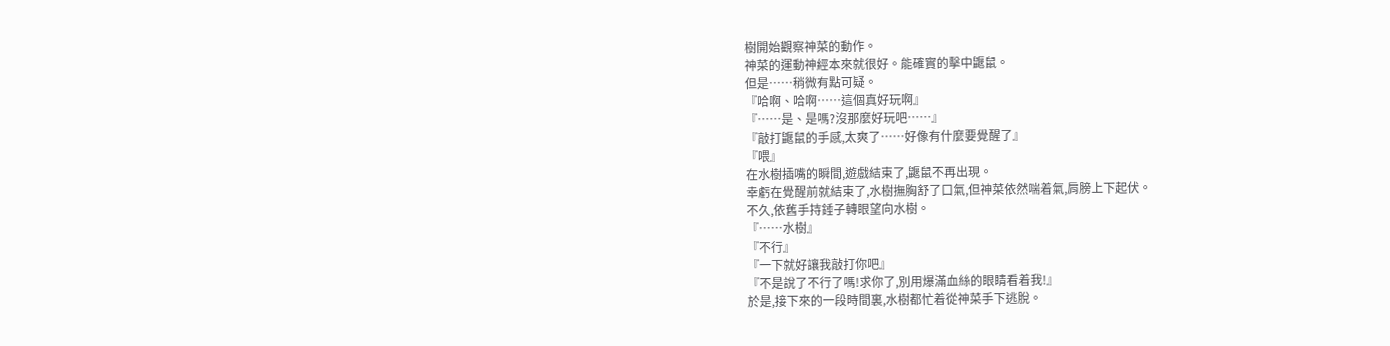樹開始觀察神菜的動作。
神菜的運動神經本來就很好。能確實的擊中鼴鼠。
但是……稍微有點可疑。
『哈啊、哈啊……這個真好玩啊』
『……是、是嗎?沒那麼好玩吧……』
『敲打鼴鼠的手感,太爽了……好像有什麼要覺醒了』
『喂』
在水樹插嘴的瞬間,遊戲結束了,鼴鼠不再出現。
幸虧在覺醒前就結束了,水樹撫胸舒了口氣,但神菜依然喘着氣,肩膀上下起伏。
不久,依舊手持錘子轉眼望向水樹。
『……水樹』
『不行』
『一下就好讓我敲打你吧』
『不是說了不行了嗎!求你了,別用爆滿血絲的眼睛看着我!』
於是,接下來的一段時間裏,水樹都忙着從神菜手下逃脫。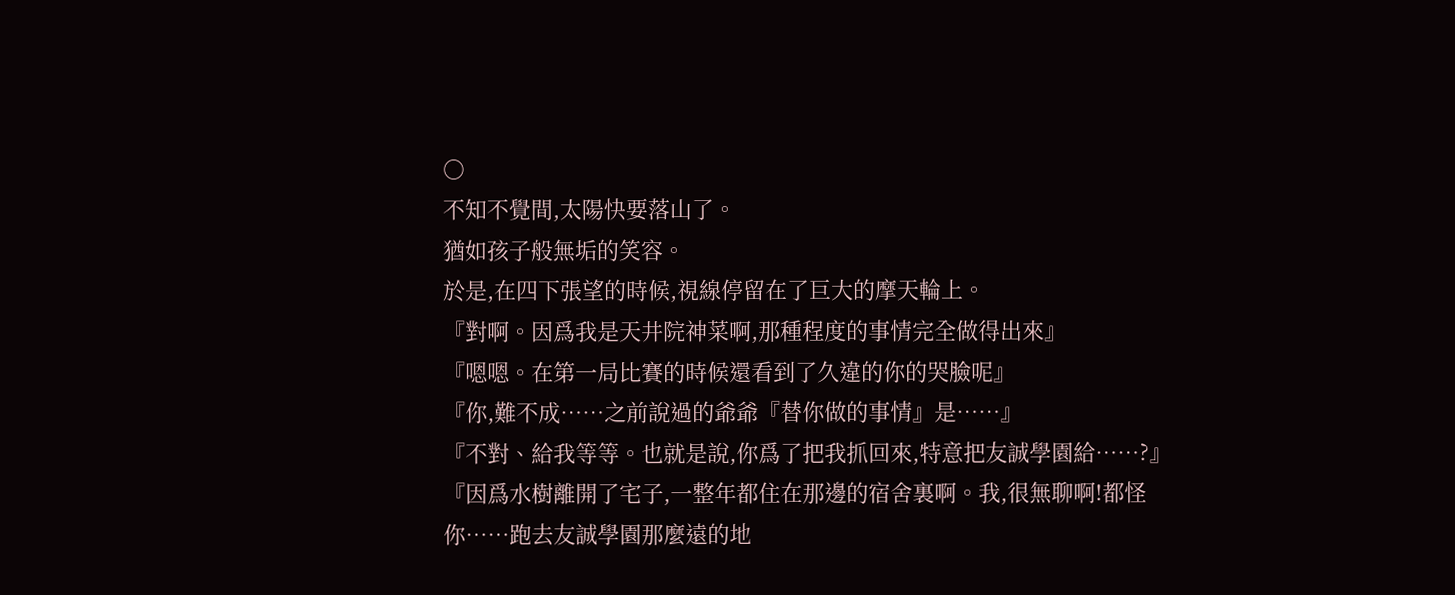○
不知不覺間,太陽快要落山了。
猶如孩子般無垢的笑容。
於是,在四下張望的時候,視線停留在了巨大的摩天輪上。
『對啊。因爲我是天井院神菜啊,那種程度的事情完全做得出來』
『嗯嗯。在第一局比賽的時候還看到了久違的你的哭臉呢』
『你,難不成……之前說過的爺爺『替你做的事情』是……』
『不對、給我等等。也就是說,你爲了把我抓回來,特意把友誠學園給……?』
『因爲水樹離開了宅子,一整年都住在那邊的宿舍裏啊。我,很無聊啊!都怪你……跑去友誠學園那麼遠的地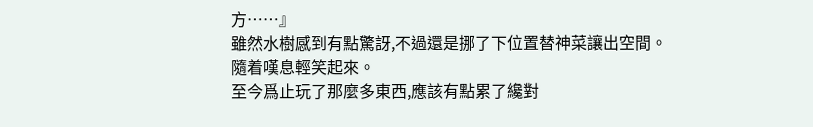方……』
雖然水樹感到有點驚訝,不過還是挪了下位置替神菜讓出空間。
隨着嘆息輕笑起來。
至今爲止玩了那麼多東西,應該有點累了纔對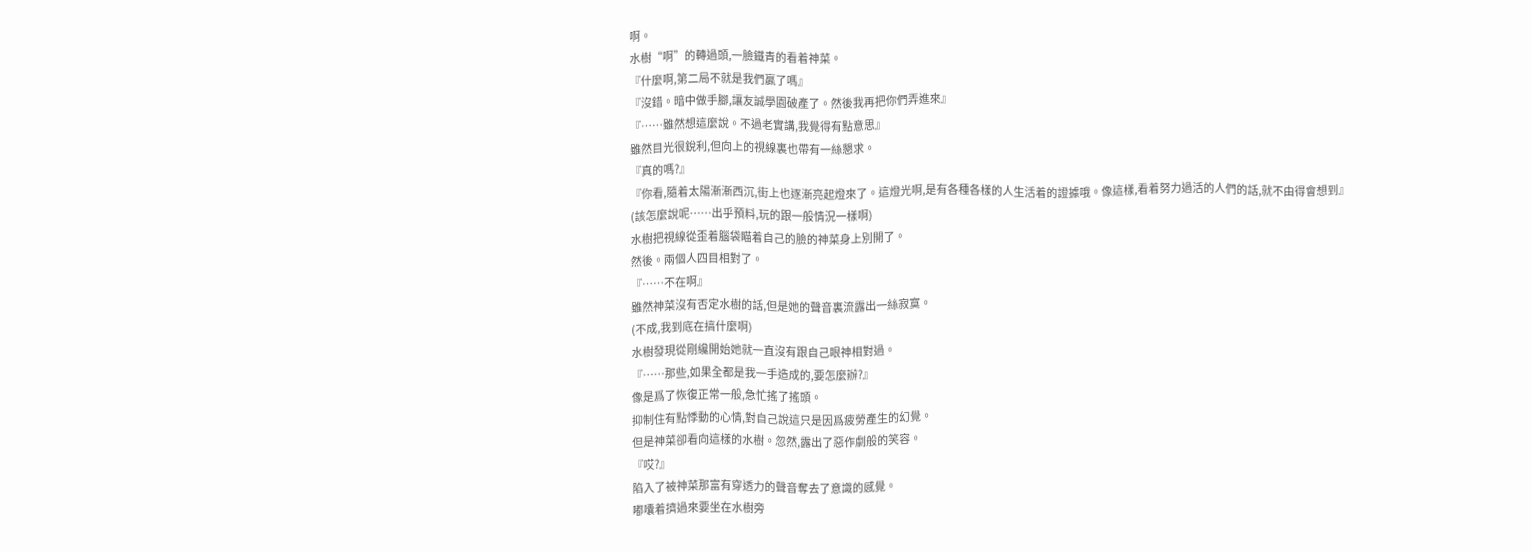啊。
水樹“啊”的轉過頭,一臉鐵青的看着神菜。
『什麼啊,第二局不就是我們贏了嗎』
『沒錯。暗中做手腳,讓友誠學園破產了。然後我再把你們弄進來』
『……雖然想這麼說。不過老實講,我覺得有點意思』
雖然目光很銳利,但向上的視線裏也帶有一絲懇求。
『真的嗎?』
『你看,隨着太陽漸漸西沉,街上也逐漸亮起燈來了。這燈光啊,是有各種各樣的人生活着的證據哦。像這樣,看着努力過活的人們的話,就不由得會想到』
(該怎麼說呢……出乎預料,玩的跟一般情況一樣啊)
水樹把視線從歪着腦袋瞄着自己的臉的神菜身上別開了。
然後。兩個人四目相對了。
『……不在啊』
雖然神菜沒有否定水樹的話,但是她的聲音裏流露出一絲寂寞。
(不成,我到底在搞什麼啊)
水樹發現從剛纔開始她就一直沒有跟自己眼神相對過。
『……那些,如果全都是我一手造成的,要怎麼辦?』
像是爲了恢復正常一般,急忙搖了搖頭。
抑制住有點悸動的心情,對自己說這只是因爲疲勞產生的幻覺。
但是神菜卻看向這樣的水樹。忽然,露出了惡作劇般的笑容。
『哎?』
陷入了被神菜那富有穿透力的聲音奪去了意識的感覺。
嘟囔着擠過來要坐在水樹旁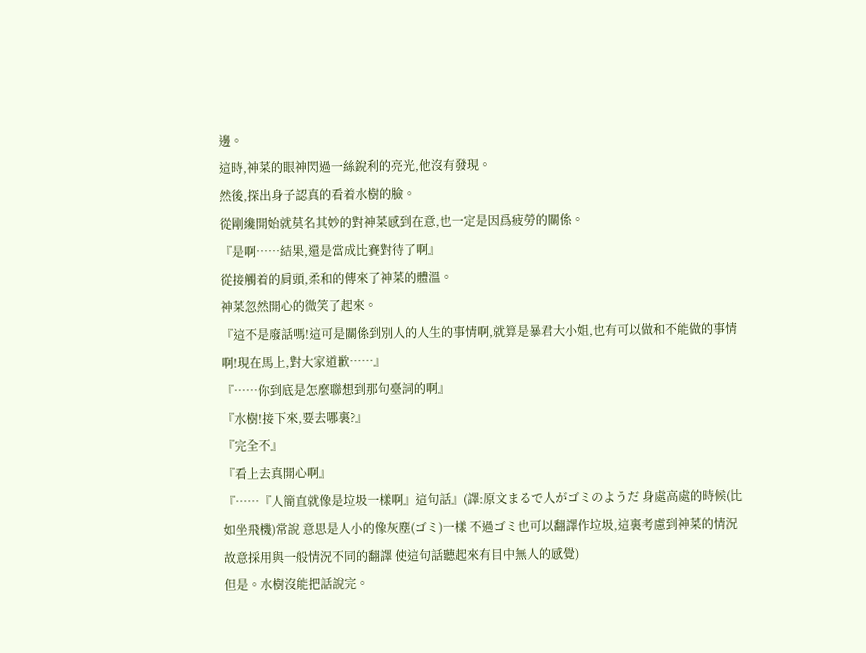邊。
這時,神菜的眼神閃過一絲銳利的亮光,他沒有發現。
然後,探出身子認真的看着水樹的臉。
從剛纔開始就莫名其妙的對神菜感到在意,也一定是因爲疲勞的關係。
『是啊……結果,還是當成比賽對待了啊』
從接觸着的肩頭,柔和的傳來了神菜的體溫。
神菜忽然開心的微笑了起來。
『這不是廢話嗎!這可是關係到別人的人生的事情啊,就算是暴君大小姐,也有可以做和不能做的事情啊!現在馬上,對大家道歉……』
『……你到底是怎麼聯想到那句臺詞的啊』
『水樹!接下來,要去哪裏?』
『完全不』
『看上去真開心啊』
『……『人簡直就像是垃圾一樣啊』這句話』(譯:原文まるで人がゴミのようだ 身處高處的時候(比如坐飛機)常說 意思是人小的像灰塵(ゴミ)一樣 不過ゴミ也可以翻譯作垃圾,這裏考慮到神菜的情況 故意採用與一般情況不同的翻譯 使這句話聽起來有目中無人的感覺)
但是。水樹沒能把話說完。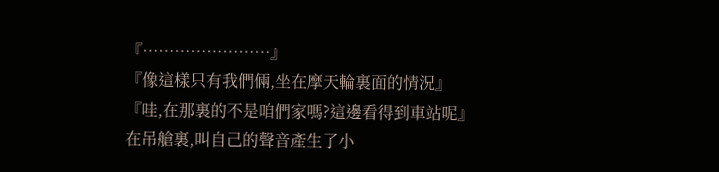『……………………』
『像這樣只有我們倆,坐在摩天輪裏面的情況』
『哇,在那裏的不是咱們家嗎?這邊看得到車站呢』
在吊艙裏,叫自己的聲音產生了小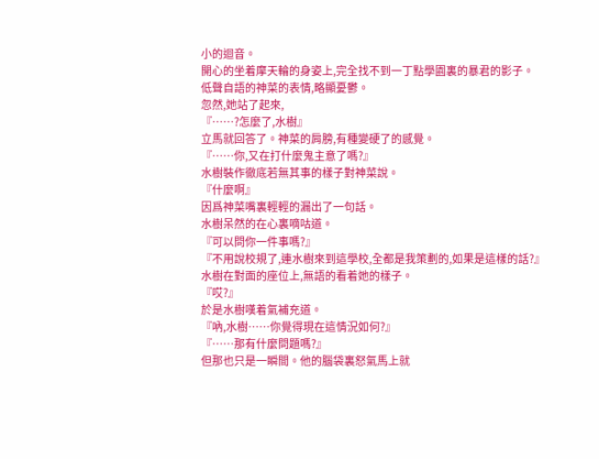小的迴音。
開心的坐着摩天輪的身姿上,完全找不到一丁點學園裏的暴君的影子。
低聲自語的神菜的表情,略顯憂鬱。
忽然,她站了起來,
『……?怎麼了,水樹』
立馬就回答了。神菜的肩膀,有種變硬了的感覺。
『……你,又在打什麼鬼主意了嗎?』
水樹裝作徹底若無其事的樣子對神菜說。
『什麼啊』
因爲神菜嘴裏輕輕的漏出了一句話。
水樹呆然的在心裏嘀咕道。
『可以問你一件事嗎?』
『不用說校規了,連水樹來到這學校,全都是我策劃的,如果是這樣的話?』
水樹在對面的座位上,無語的看着她的樣子。
『哎?』
於是水樹嘆着氣補充道。
『吶,水樹……你覺得現在這情況如何?』
『……那有什麼問題嗎?』
但那也只是一瞬間。他的腦袋裏怒氣馬上就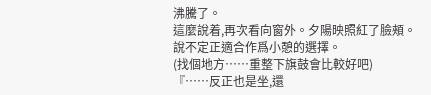沸騰了。
這麼說着,再次看向窗外。夕陽映照紅了臉頰。
說不定正適合作爲小憩的選擇。
(找個地方……重整下旗鼓會比較好吧)
『……反正也是坐,還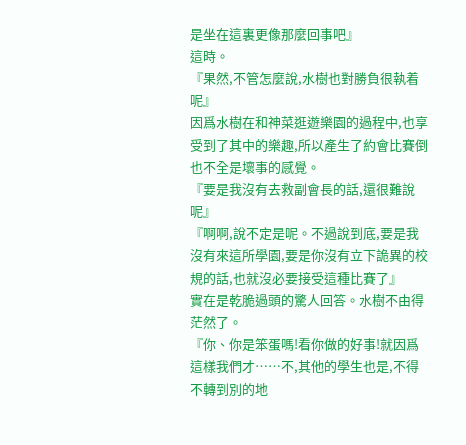是坐在這裏更像那麼回事吧』
這時。
『果然,不管怎麼說,水樹也對勝負很執着呢』
因爲水樹在和神菜逛遊樂園的過程中,也享受到了其中的樂趣,所以產生了約會比賽倒也不全是壞事的感覺。
『要是我沒有去救副會長的話,還很難說呢』
『啊啊,說不定是呢。不過說到底,要是我沒有來這所學園,要是你沒有立下詭異的校規的話,也就沒必要接受這種比賽了』
實在是乾脆過頭的驚人回答。水樹不由得茫然了。
『你、你是笨蛋嗎!看你做的好事!就因爲這樣我們才……不,其他的學生也是,不得不轉到別的地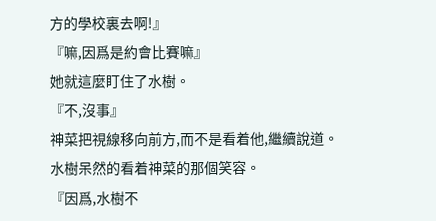方的學校裏去啊!』
『嘛,因爲是約會比賽嘛』
她就這麼盯住了水樹。
『不,沒事』
神菜把視線移向前方,而不是看着他,繼續說道。
水樹呆然的看着神菜的那個笑容。
『因爲,水樹不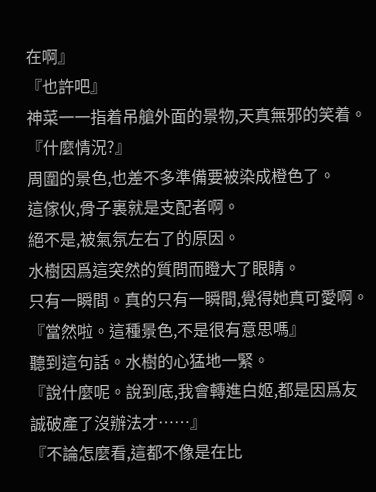在啊』
『也許吧』
神菜一一指着吊艙外面的景物,天真無邪的笑着。
『什麼情況?』
周圍的景色,也差不多準備要被染成橙色了。
這傢伙,骨子裏就是支配者啊。
絕不是,被氣氛左右了的原因。
水樹因爲這突然的質問而瞪大了眼睛。
只有一瞬間。真的只有一瞬間,覺得她真可愛啊。
『當然啦。這種景色,不是很有意思嗎』
聽到這句話。水樹的心猛地一緊。
『說什麼呢。說到底,我會轉進白姬,都是因爲友誠破產了沒辦法才……』
『不論怎麼看,這都不像是在比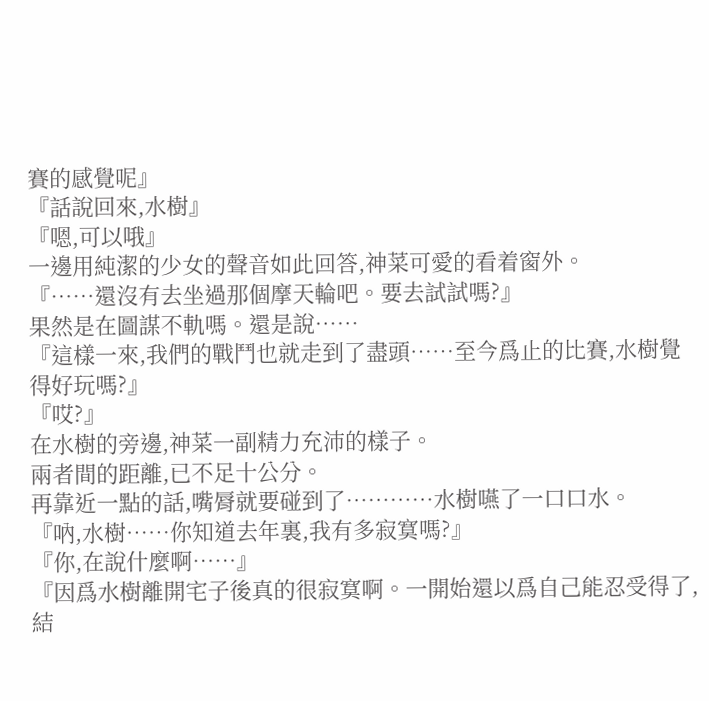賽的感覺呢』
『話說回來,水樹』
『嗯,可以哦』
一邊用純潔的少女的聲音如此回答,神菜可愛的看着窗外。
『……還沒有去坐過那個摩天輪吧。要去試試嗎?』
果然是在圖謀不軌嗎。還是說……
『這樣一來,我們的戰鬥也就走到了盡頭……至今爲止的比賽,水樹覺得好玩嗎?』
『哎?』
在水樹的旁邊,神菜一副精力充沛的樣子。
兩者間的距離,已不足十公分。
再靠近一點的話,嘴脣就要碰到了…………水樹嚥了一口口水。
『吶,水樹……你知道去年裏,我有多寂寞嗎?』
『你,在說什麼啊……』
『因爲水樹離開宅子後真的很寂寞啊。一開始還以爲自己能忍受得了,結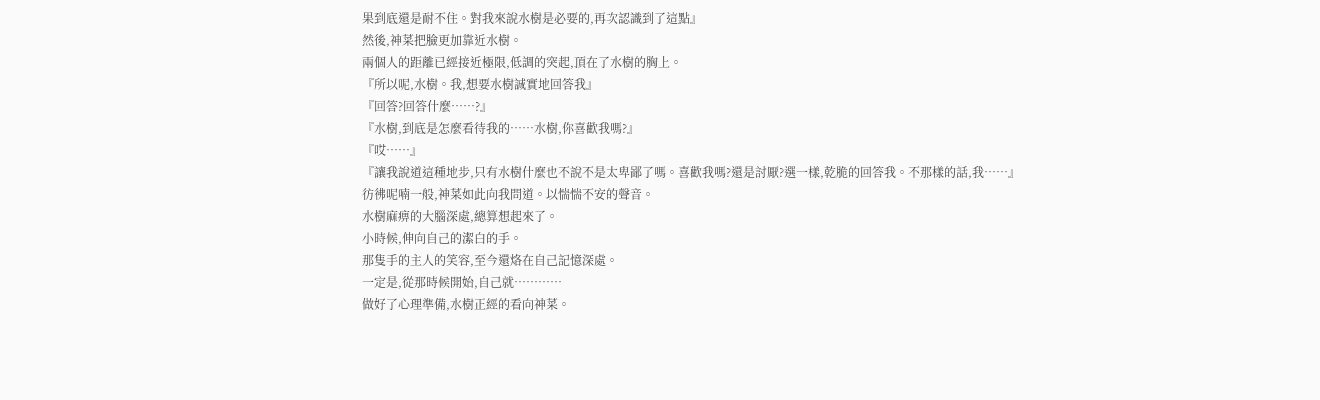果到底還是耐不住。對我來說水樹是必要的,再次認識到了這點』
然後,神菜把臉更加靠近水樹。
兩個人的距離已經接近極限,低調的突起,頂在了水樹的胸上。
『所以呢,水樹。我,想要水樹誠實地回答我』
『回答?回答什麼……?』
『水樹,到底是怎麼看待我的……水樹,你喜歡我嗎?』
『哎……』
『讓我說道這種地步,只有水樹什麼也不說不是太卑鄙了嗎。喜歡我嗎?還是討厭?選一樣,乾脆的回答我。不那樣的話,我……』
彷彿呢喃一般,神菜如此向我問道。以惴惴不安的聲音。
水樹麻痹的大腦深處,總算想起來了。
小時候,伸向自己的潔白的手。
那隻手的主人的笑容,至今還烙在自己記憶深處。
一定是,從那時候開始,自己就…………
做好了心理準備,水樹正經的看向神菜。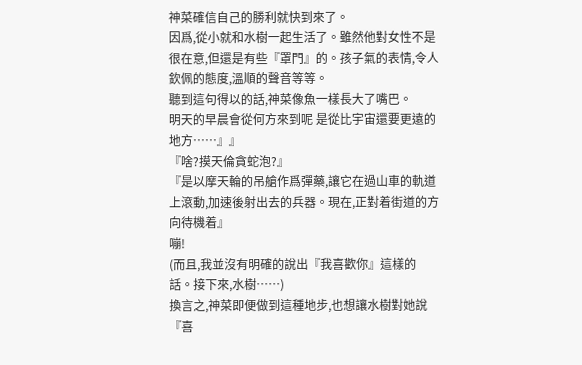神菜確信自己的勝利就快到來了。
因爲,從小就和水樹一起生活了。雖然他對女性不是很在意,但還是有些『罩門』的。孩子氣的表情,令人欽佩的態度,溫順的聲音等等。
聽到這句得以的話,神菜像魚一樣長大了嘴巴。
明天的早晨會從何方來到呢 是從比宇宙還要更遠的地方……』』
『啥?摸天倫貪蛇泡?』
『是以摩天輪的吊艙作爲彈藥,讓它在過山車的軌道上滾動,加速後射出去的兵器。現在,正對着街道的方向待機着』
嘣!
(而且,我並沒有明確的說出『我喜歡你』這樣的話。接下來,水樹……)
換言之,神菜即便做到這種地步,也想讓水樹對她說『喜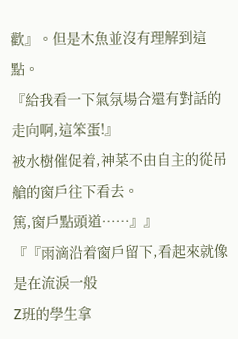歡』。但是木魚並沒有理解到這點。
『給我看一下氣氛場合還有對話的走向啊,這笨蛋!』
被水樹催促着,神菜不由自主的從吊艙的窗戶往下看去。
篤,窗戶點頭道……』』
『『雨滴沿着窗戶留下,看起來就像是在流淚一般
Z班的學生拿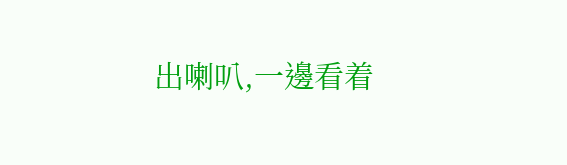出喇叭,一邊看着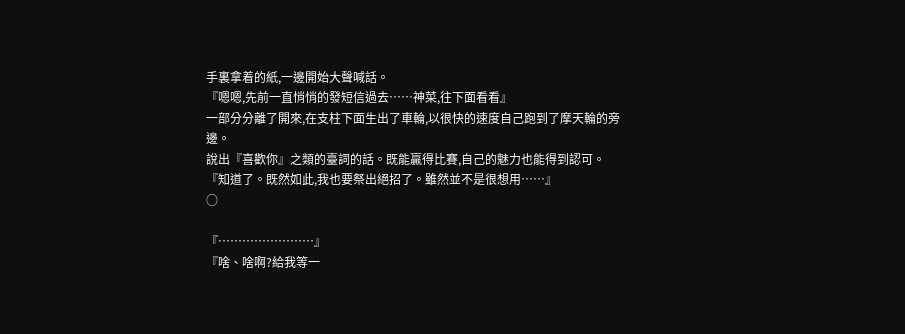手裏拿着的紙,一邊開始大聲喊話。
『嗯嗯,先前一直悄悄的發短信過去……神菜,往下面看看』
一部分分離了開來,在支柱下面生出了車輪,以很快的速度自己跑到了摩天輪的旁邊。
說出『喜歡你』之類的臺詞的話。既能贏得比賽,自己的魅力也能得到認可。
『知道了。既然如此,我也要祭出絕招了。雖然並不是很想用……』
○

『……………………』
『啥、啥啊?給我等一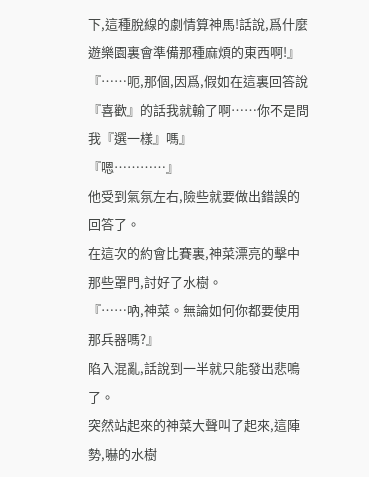下,這種脫線的劇情算神馬!話說,爲什麼遊樂園裏會準備那種麻煩的東西啊!』
『……呃,那個,因爲,假如在這裏回答說『喜歡』的話我就輸了啊……你不是問我『選一樣』嗎』
『嗯…………』
他受到氣氛左右,險些就要做出錯誤的回答了。
在這次的約會比賽裏,神菜漂亮的擊中那些罩門,討好了水樹。
『……吶,神菜。無論如何你都要使用那兵器嗎?』
陷入混亂,話說到一半就只能發出悲鳴了。
突然站起來的神菜大聲叫了起來,這陣勢,嚇的水樹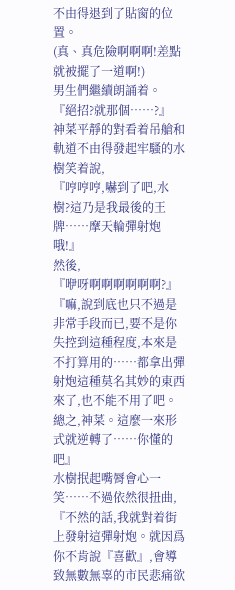不由得退到了貼窗的位置。
(真、真危險啊啊啊!差點就被擺了一道啊!)
男生們繼續朗誦着。
『絕招?就那個……?』
神菜平靜的對看着吊艙和軌道不由得發起牢騷的水樹笑着說,
『哼哼哼,嚇到了吧,水樹?這乃是我最後的王牌……摩天輪彈射炮哦!』
然後,
『咿呀啊啊啊啊啊啊?』
『嘛,說到底也只不過是非常手段而已,要不是你失控到這種程度,本來是不打算用的……都拿出彈射炮這種莫名其妙的東西來了,也不能不用了吧。總之,神菜。這麼一來形式就逆轉了……你懂的吧』
水樹抿起嘴脣會心一笑……不過依然很扭曲,
『不然的話,我就對着街上發射這彈射炮。就因爲你不肯說『喜歡』,會導致無數無辜的市民悲痛欲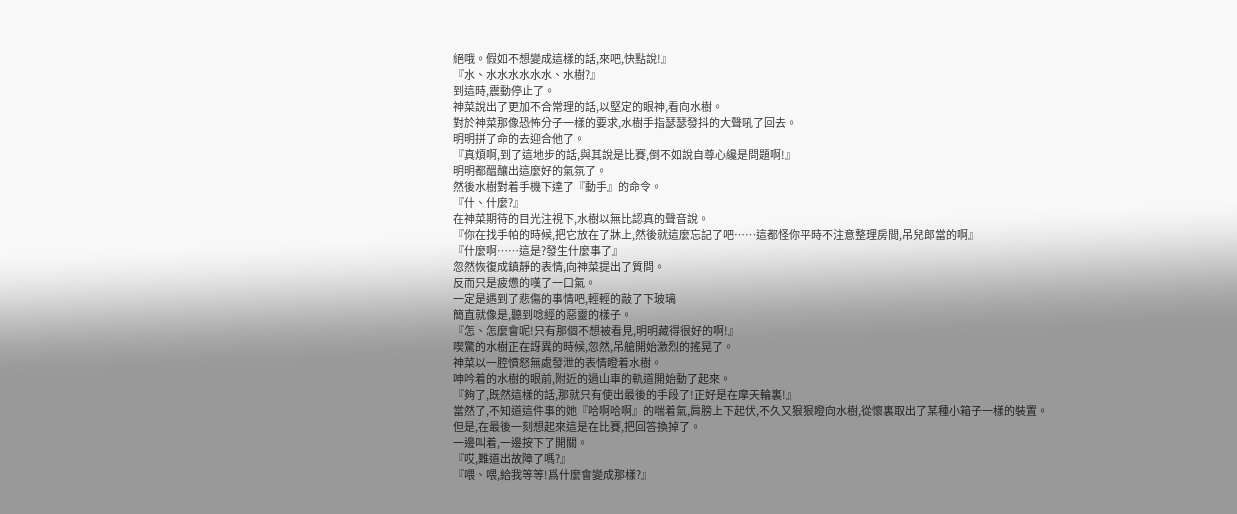絕哦。假如不想變成這樣的話,來吧,快點說!』
『水、水水水水水水、水樹?』
到這時,震動停止了。
神菜說出了更加不合常理的話,以堅定的眼神,看向水樹。
對於神菜那像恐怖分子一樣的要求,水樹手指瑟瑟發抖的大聲吼了回去。
明明拼了命的去迎合他了。
『真煩啊,到了這地步的話,與其說是比賽,倒不如說自尊心纔是問題啊!』
明明都醞釀出這麼好的氣氛了。
然後水樹對着手機下達了『動手』的命令。
『什、什麼?』
在神菜期待的目光注視下,水樹以無比認真的聲音說。
『你在找手帕的時候,把它放在了牀上,然後就這麼忘記了吧……這都怪你平時不注意整理房間,吊兒郎當的啊』
『什麼啊……這是?發生什麼事了』
忽然恢復成鎮靜的表情,向神菜提出了質問。
反而只是疲憊的嘆了一口氣。
一定是遇到了悲傷的事情吧,輕輕的敲了下玻璃
簡直就像是,聽到唸經的惡靈的樣子。
『怎、怎麼會呢!只有那個不想被看見,明明藏得很好的啊!』
喫驚的水樹正在訝異的時候,忽然,吊艙開始激烈的搖晃了。
神菜以一腔憤怒無處發泄的表情瞪着水樹。
呻吟着的水樹的眼前,附近的過山車的軌道開始動了起來。
『夠了,既然這樣的話,那就只有使出最後的手段了!正好是在摩天輪裏!』
當然了,不知道這件事的她『哈啊哈啊』的喘着氣,肩膀上下起伏,不久又狠狠瞪向水樹,從懷裏取出了某種小箱子一樣的裝置。
但是,在最後一刻想起來這是在比賽,把回答換掉了。
一邊叫着,一邊按下了開關。
『哎,難道出故障了嗎?』
『喂、喂,給我等等!爲什麼會變成那樣?』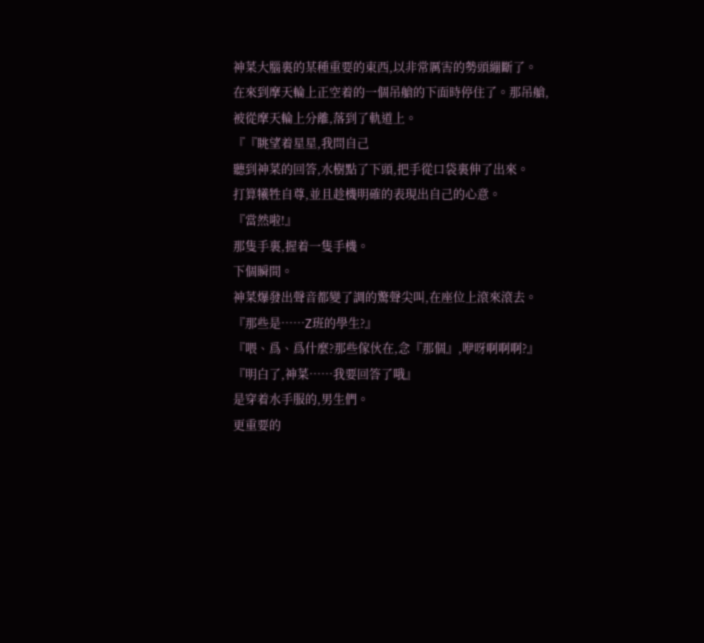神菜大腦裏的某種重要的東西,以非常厲害的勢頭繃斷了。
在來到摩天輪上正空着的一個吊艙的下面時停住了。那吊艙,被從摩天輪上分離,落到了軌道上。
『『眺望着星星,我問自己
聽到神菜的回答,水樹點了下頭,把手從口袋裏伸了出來。
打算犧牲自尊,並且趁機明確的表現出自己的心意。
『當然啦!』
那隻手裏,握着一隻手機。
下個瞬間。
神菜爆發出聲音都變了調的驚聲尖叫,在座位上滾來滾去。
『那些是……Z班的學生?』
『喂、爲、爲什麼?那些傢伙在,念『那個』,咿呀啊啊啊?』
『明白了,神菜……我要回答了哦』
是穿着水手服的,男生們。
更重要的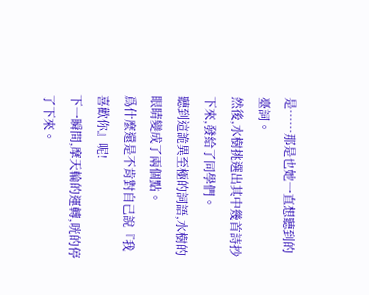是……那是也她一直想聽到的臺詞。
然後,水樹挑選出其中幾首詩抄下來,發給了同學們。
聽到這詭異至極的詞語,水樹的眼睛變成了兩個點。
爲什麼還是不肯對自己說『我喜歡你』呢!
下一瞬間,摩天輪的運轉,咣的停了下來。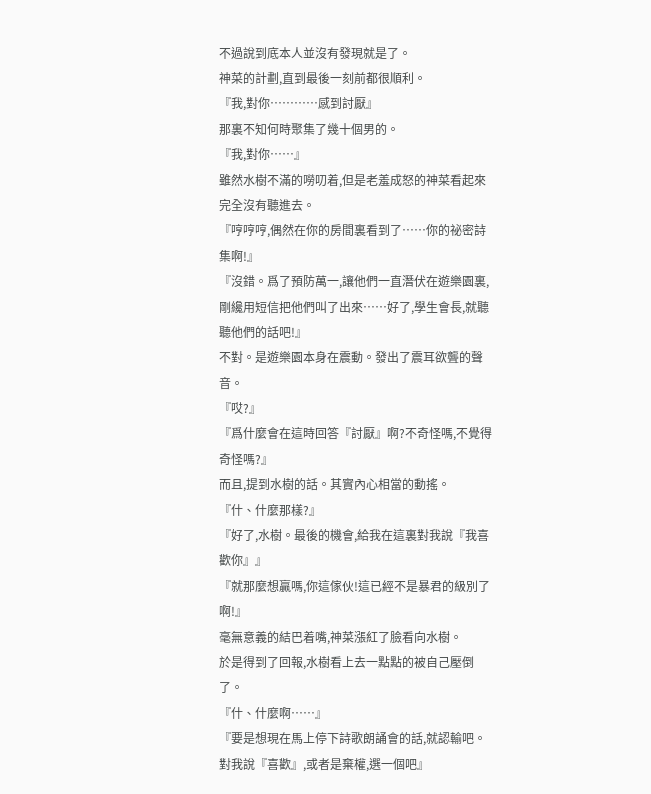不過說到底本人並沒有發現就是了。
神菜的計劃,直到最後一刻前都很順利。
『我,對你…………感到討厭』
那裏不知何時聚集了幾十個男的。
『我,對你……』
雖然水樹不滿的嘮叨着,但是老羞成怒的神菜看起來完全沒有聽進去。
『哼哼哼,偶然在你的房間裏看到了……你的祕密詩集啊!』
『沒錯。爲了預防萬一,讓他們一直潛伏在遊樂園裏,剛纔用短信把他們叫了出來……好了,學生會長,就聽聽他們的話吧!』
不對。是遊樂園本身在震動。發出了震耳欲聾的聲音。
『哎?』
『爲什麼會在這時回答『討厭』啊?不奇怪嗎,不覺得奇怪嗎?』
而且,提到水樹的話。其實內心相當的動搖。
『什、什麼那樣?』
『好了,水樹。最後的機會,給我在這裏對我說『我喜歡你』』
『就那麼想贏嗎,你這傢伙!這已經不是暴君的級別了啊!』
毫無意義的結巴着嘴,神菜漲紅了臉看向水樹。
於是得到了回報,水樹看上去一點點的被自己壓倒了。
『什、什麼啊……』
『要是想現在馬上停下詩歌朗誦會的話,就認輸吧。對我說『喜歡』,或者是棄權,選一個吧』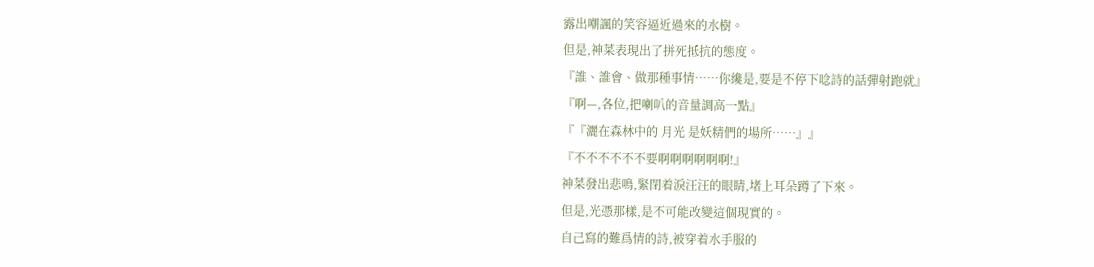露出嘲諷的笑容逼近過來的水樹。
但是,神菜表現出了拼死抵抗的態度。
『誰、誰會、做那種事情……你纔是,要是不停下唸詩的話彈射跑就』
『啊—,各位,把喇叭的音量調高一點』
『『灑在森林中的 月光 是妖精們的場所……』』
『不不不不不不要啊啊啊啊啊啊!』
神菜發出悲鳴,緊閉着淚汪汪的眼睛,堵上耳朵蹲了下來。
但是,光憑那樣,是不可能改變這個現實的。
自己寫的難爲情的詩,被穿着水手服的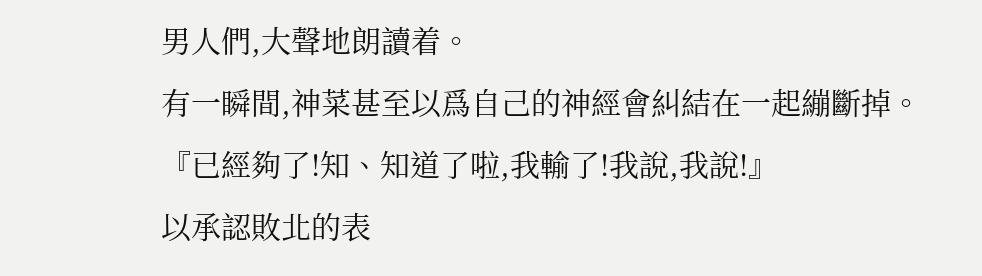男人們,大聲地朗讀着。
有一瞬間,神菜甚至以爲自己的神經會糾結在一起繃斷掉。
『已經夠了!知、知道了啦,我輸了!我說,我說!』
以承認敗北的表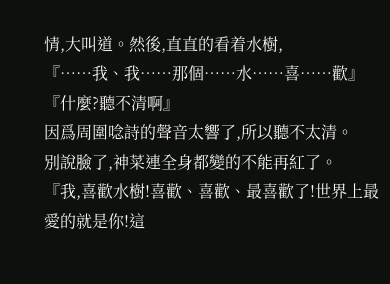情,大叫道。然後,直直的看着水樹,
『……我、我……那個……水……喜……歡』
『什麼?聽不清啊』
因爲周圍唸詩的聲音太響了,所以聽不太清。
別說臉了,神菜連全身都變的不能再紅了。
『我,喜歡水樹!喜歡、喜歡、最喜歡了!世界上最愛的就是你!這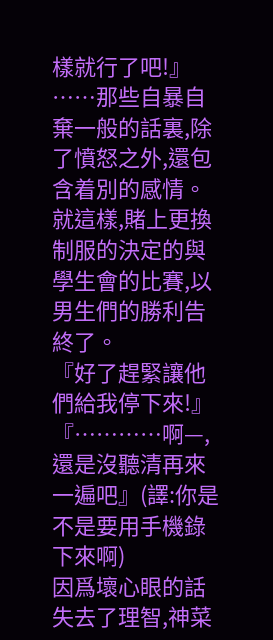樣就行了吧!』
……那些自暴自棄一般的話裏,除了憤怒之外,還包含着別的感情。
就這樣,賭上更換制服的決定的與學生會的比賽,以男生們的勝利告終了。
『好了趕緊讓他們給我停下來!』
『…………啊—,還是沒聽清再來一遍吧』(譯:你是不是要用手機錄下來啊)
因爲壞心眼的話失去了理智,神菜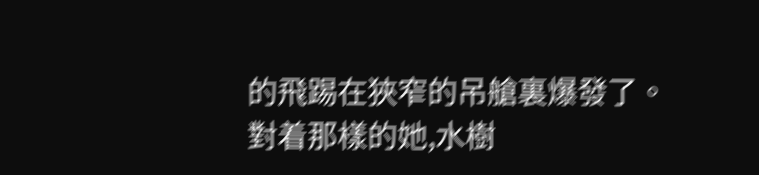的飛踢在狹窄的吊艙裏爆發了。
對着那樣的她,水樹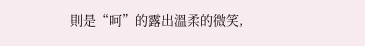則是“呵”的露出溫柔的微笑,